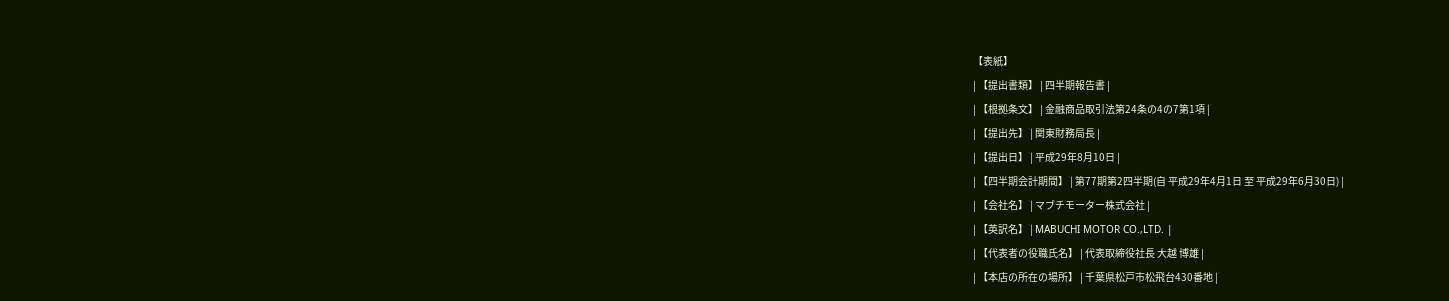【表紙】
| 【提出書類】 | 四半期報告書 |
| 【根拠条文】 | 金融商品取引法第24条の4の7第1項 |
| 【提出先】 | 関東財務局長 |
| 【提出日】 | 平成29年8月10日 |
| 【四半期会計期間】 | 第77期第2四半期(自 平成29年4月1日 至 平成29年6月30日) |
| 【会社名】 | マブチモーター株式会社 |
| 【英訳名】 | MABUCHI MOTOR CO.,LTD. |
| 【代表者の役職氏名】 | 代表取締役社長 大越 博雄 |
| 【本店の所在の場所】 | 千葉県松戸市松飛台430番地 |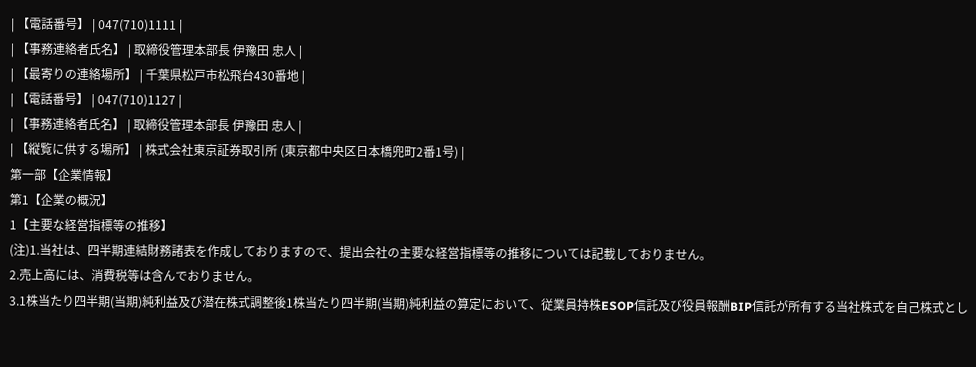| 【電話番号】 | 047(710)1111 |
| 【事務連絡者氏名】 | 取締役管理本部長 伊豫田 忠人 |
| 【最寄りの連絡場所】 | 千葉県松戸市松飛台430番地 |
| 【電話番号】 | 047(710)1127 |
| 【事務連絡者氏名】 | 取締役管理本部長 伊豫田 忠人 |
| 【縦覧に供する場所】 | 株式会社東京証券取引所 (東京都中央区日本橋兜町2番1号) |
第一部【企業情報】
第1【企業の概況】
1【主要な経営指標等の推移】
(注)1.当社は、四半期連結財務諸表を作成しておりますので、提出会社の主要な経営指標等の推移については記載しておりません。
2.売上高には、消費税等は含んでおりません。
3.1株当たり四半期(当期)純利益及び潜在株式調整後1株当たり四半期(当期)純利益の算定において、従業員持株ESOP信託及び役員報酬BIP信託が所有する当社株式を自己株式とし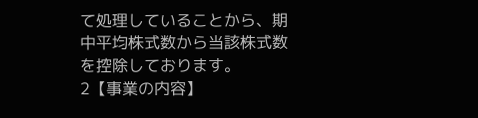て処理していることから、期中平均株式数から当該株式数を控除しております。
2【事業の内容】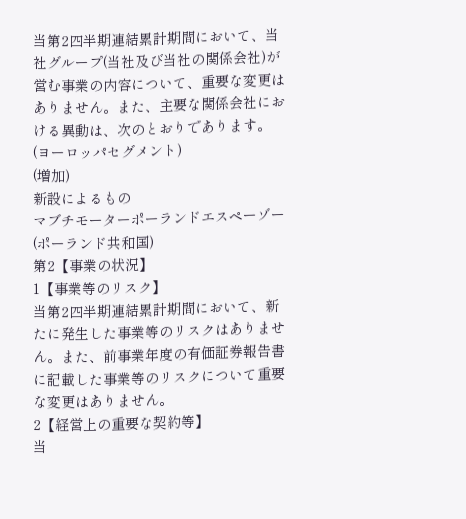当第2四半期連結累計期間において、当社グループ(当社及び当社の関係会社)が営む事業の内容について、重要な変更はありません。また、主要な関係会社における異動は、次のとおりであります。
(ヨーロッパセグメント)
(増加)
新設によるもの
マブチモーターポーランドエスペーゾー(ポーランド共和国)
第2【事業の状況】
1【事業等のリスク】
当第2四半期連結累計期間において、新たに発生した事業等のリスクはありません。また、前事業年度の有価証券報告書に記載した事業等のリスクについて重要な変更はありません。
2【経営上の重要な契約等】
当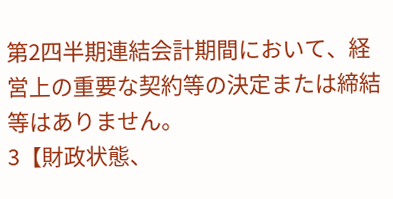第2四半期連結会計期間において、経営上の重要な契約等の決定または締結等はありません。
3【財政状態、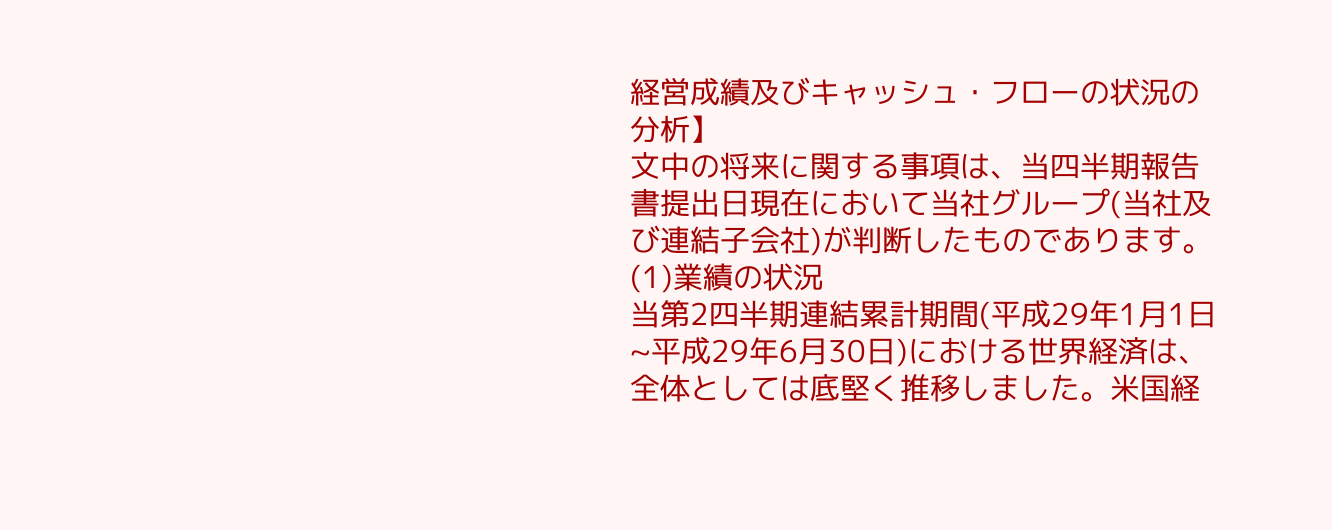経営成績及びキャッシュ・フローの状況の分析】
文中の将来に関する事項は、当四半期報告書提出日現在において当社グループ(当社及び連結子会社)が判断したものであります。
(1)業績の状況
当第2四半期連結累計期間(平成29年1月1日~平成29年6月30日)における世界経済は、全体としては底堅く推移しました。米国経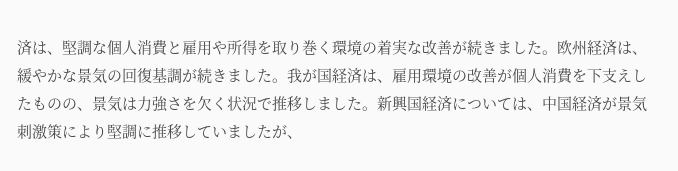済は、堅調な個人消費と雇用や所得を取り巻く環境の着実な改善が続きました。欧州経済は、緩やかな景気の回復基調が続きました。我が国経済は、雇用環境の改善が個人消費を下支えしたものの、景気は力強さを欠く状況で推移しました。新興国経済については、中国経済が景気刺激策により堅調に推移していましたが、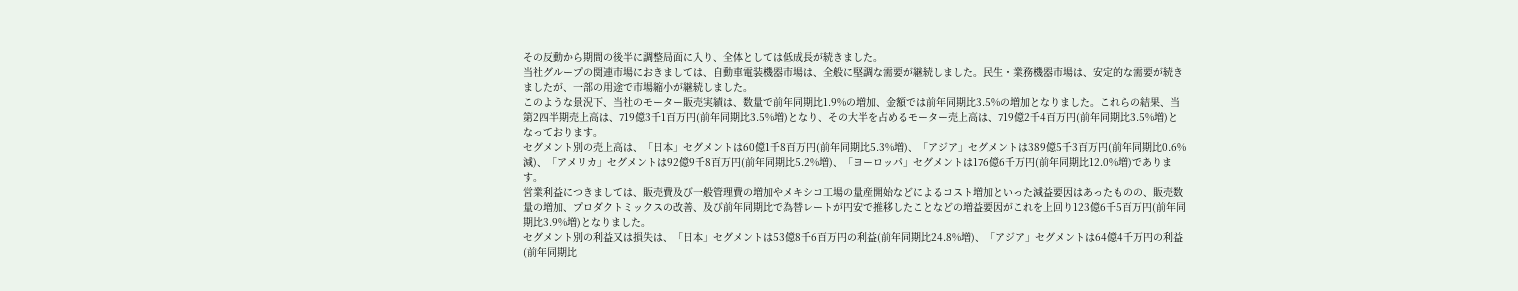その反動から期間の後半に調整局面に入り、全体としては低成長が続きました。
当社グループの関連市場におきましては、自動車電装機器市場は、全般に堅調な需要が継続しました。民生・業務機器市場は、安定的な需要が続きましたが、一部の用途で市場縮小が継続しました。
このような景況下、当社のモーター販売実績は、数量で前年同期比1.9%の増加、金額では前年同期比3.5%の増加となりました。これらの結果、当第2四半期売上高は、719億3千1百万円(前年同期比3.5%増)となり、その大半を占めるモーター売上高は、719億2千4百万円(前年同期比3.5%増)となっております。
セグメント別の売上高は、「日本」セグメントは60億1千8百万円(前年同期比5.3%増)、「アジア」セグメントは389億5千3百万円(前年同期比0.6%減)、「アメリカ」セグメントは92億9千8百万円(前年同期比5.2%増)、「ヨーロッパ」セグメントは176億6千万円(前年同期比12.0%増)であります。
営業利益につきましては、販売費及び一般管理費の増加やメキシコ工場の量産開始などによるコスト増加といった減益要因はあったものの、販売数量の増加、プロダクトミックスの改善、及び前年同期比で為替レートが円安で推移したことなどの増益要因がこれを上回り123億6千5百万円(前年同期比3.9%増)となりました。
セグメント別の利益又は損失は、「日本」セグメントは53億8千6百万円の利益(前年同期比24.8%増)、「アジア」セグメントは64億4千万円の利益(前年同期比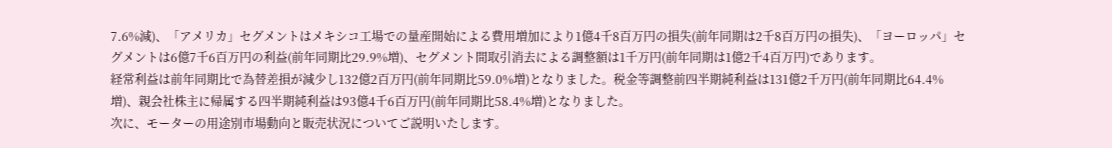7.6%減)、「アメリカ」セグメントはメキシコ工場での量産開始による費用増加により1億4千8百万円の損失(前年同期は2千8百万円の損失)、「ヨーロッパ」セグメントは6億7千6百万円の利益(前年同期比29.9%増)、セグメント間取引消去による調整額は1千万円(前年同期は1億2千4百万円)であります。
経常利益は前年同期比で為替差損が減少し132億2百万円(前年同期比59.0%増)となりました。税金等調整前四半期純利益は131億2千万円(前年同期比64.4%増)、親会社株主に帰属する四半期純利益は93億4千6百万円(前年同期比58.4%増)となりました。
次に、モーターの用途別市場動向と販売状況についてご説明いたします。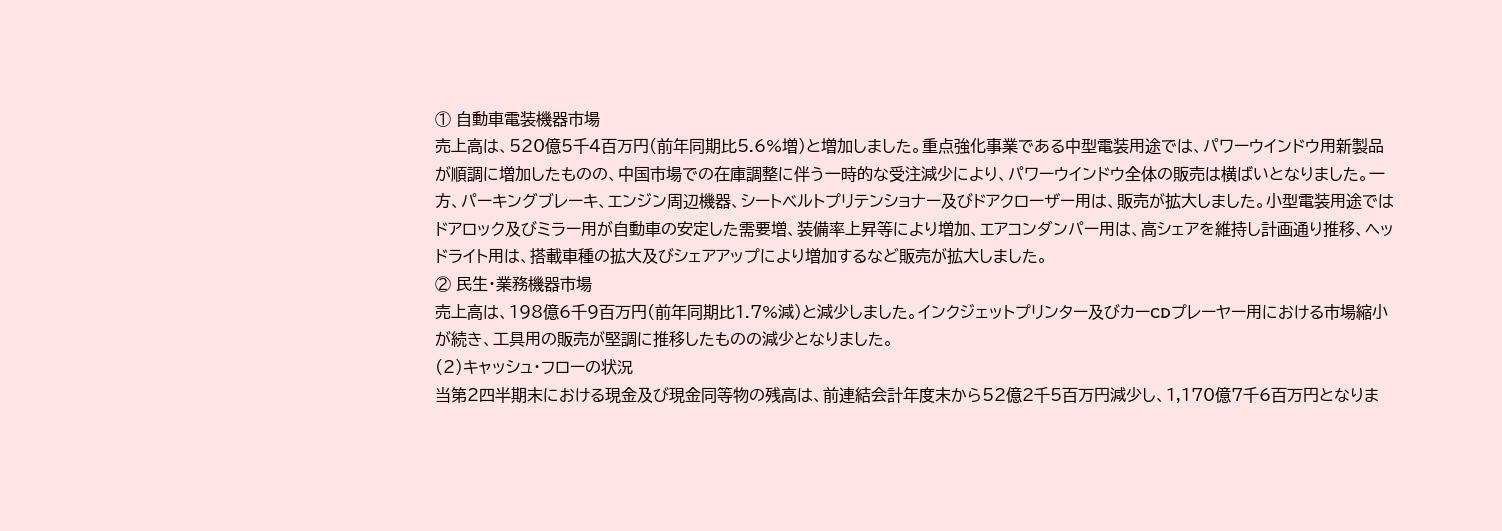① 自動車電装機器市場
売上高は、520億5千4百万円(前年同期比5.6%増)と増加しました。重点強化事業である中型電装用途では、パワーウインドウ用新製品が順調に増加したものの、中国市場での在庫調整に伴う一時的な受注減少により、パワーウインドウ全体の販売は横ばいとなりました。一方、パーキングブレーキ、エンジン周辺機器、シートベルトプリテンショナー及びドアクローザー用は、販売が拡大しました。小型電装用途ではドアロック及びミラー用が自動車の安定した需要増、装備率上昇等により増加、エアコンダンパー用は、高シェアを維持し計画通り推移、ヘッドライト用は、搭載車種の拡大及びシェアアップにより増加するなど販売が拡大しました。
② 民生・業務機器市場
売上高は、198億6千9百万円(前年同期比1.7%減)と減少しました。インクジェットプリンター及びカーCDプレーヤー用における市場縮小が続き、工具用の販売が堅調に推移したものの減少となりました。
(2)キャッシュ・フローの状況
当第2四半期末における現金及び現金同等物の残高は、前連結会計年度末から52億2千5百万円減少し、1,170億7千6百万円となりま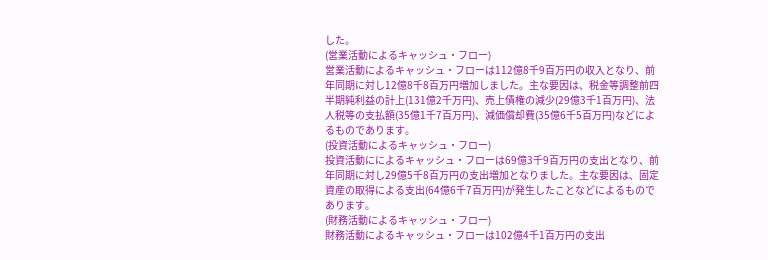した。
(営業活動によるキャッシュ・フロー)
営業活動によるキャッシュ・フローは112億8千9百万円の収入となり、前年同期に対し12億8千8百万円増加しました。主な要因は、税金等調整前四半期純利益の計上(131億2千万円)、売上債権の減少(29億3千1百万円)、法人税等の支払額(35億1千7百万円)、減価償却費(35億6千5百万円)などによるものであります。
(投資活動によるキャッシュ・フロー)
投資活動にによるキャッシュ・フローは69億3千9百万円の支出となり、前年同期に対し29億5千8百万円の支出増加となりました。主な要因は、固定資産の取得による支出(64億6千7百万円)が発生したことなどによるものであります。
(財務活動によるキャッシュ・フロー)
財務活動によるキャッシュ・フローは102億4千1百万円の支出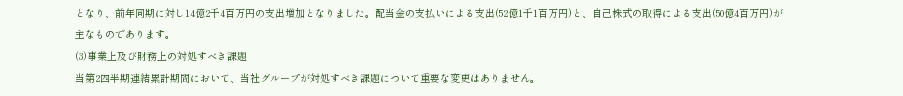となり、前年同期に対し14億2千4百万円の支出増加となりました。配当金の支払いによる支出(52億1千1百万円)と、自己株式の取得による支出(50億4百万円)が主なものであります。
(3)事業上及び財務上の対処すべき課題
当第2四半期連結累計期間において、当社グループが対処すべき課題について重要な変更はありません。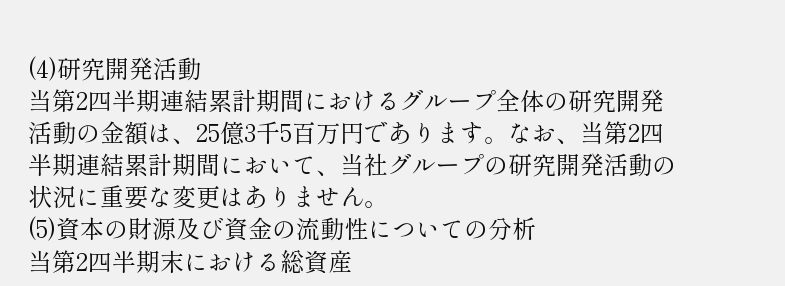(4)研究開発活動
当第2四半期連結累計期間におけるグループ全体の研究開発活動の金額は、25億3千5百万円であります。なお、当第2四半期連結累計期間において、当社グループの研究開発活動の状況に重要な変更はありません。
(5)資本の財源及び資金の流動性についての分析
当第2四半期末における総資産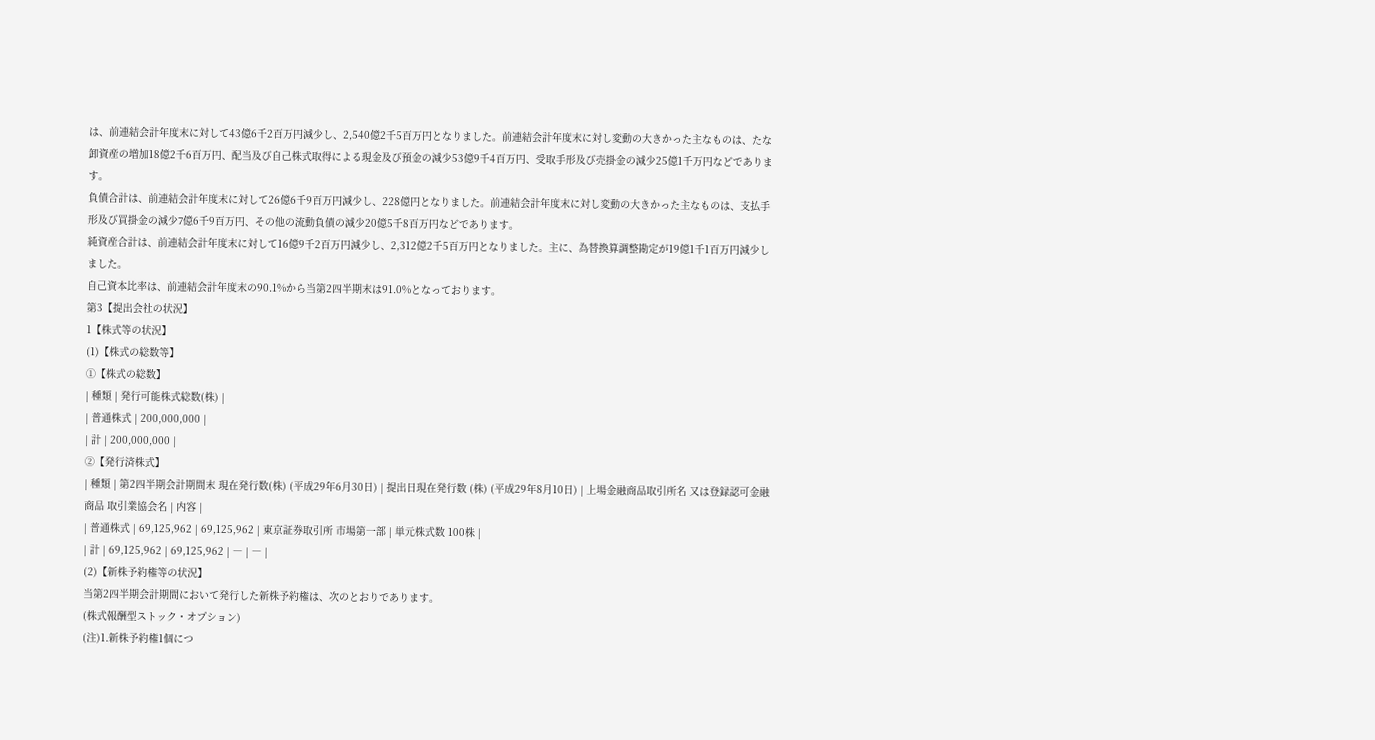は、前連結会計年度末に対して43億6千2百万円減少し、2,540億2千5百万円となりました。前連結会計年度末に対し変動の大きかった主なものは、たな卸資産の増加18億2千6百万円、配当及び自己株式取得による現金及び預金の減少53億9千4百万円、受取手形及び売掛金の減少25億1千万円などであります。
負債合計は、前連結会計年度末に対して26億6千9百万円減少し、228億円となりました。前連結会計年度末に対し変動の大きかった主なものは、支払手形及び買掛金の減少7億6千9百万円、その他の流動負債の減少20億5千8百万円などであります。
純資産合計は、前連結会計年度末に対して16億9千2百万円減少し、2,312億2千5百万円となりました。主に、為替換算調整勘定が19億1千1百万円減少しました。
自己資本比率は、前連結会計年度末の90.1%から当第2四半期末は91.0%となっております。
第3【提出会社の状況】
1【株式等の状況】
(1)【株式の総数等】
①【株式の総数】
| 種類 | 発行可能株式総数(株) |
| 普通株式 | 200,000,000 |
| 計 | 200,000,000 |
②【発行済株式】
| 種類 | 第2四半期会計期間末 現在発行数(株) (平成29年6月30日) | 提出日現在発行数 (株) (平成29年8月10日) | 上場金融商品取引所名 又は登録認可金融商品 取引業協会名 | 内容 |
| 普通株式 | 69,125,962 | 69,125,962 | 東京証券取引所 市場第一部 | 単元株式数 100株 |
| 計 | 69,125,962 | 69,125,962 | ― | ― |
(2)【新株予約権等の状況】
当第2四半期会計期間において発行した新株予約権は、次のとおりであります。
(株式報酬型ストック・オプション)
(注)1.新株予約権1個につ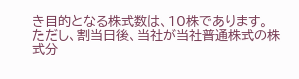き目的となる株式数は、10株であります。
ただし、割当日後、当社が当社普通株式の株式分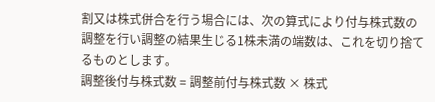割又は株式併合を行う場合には、次の算式により付与株式数の調整を行い調整の結果生じる1株未満の端数は、これを切り捨てるものとします。
調整後付与株式数 = 調整前付与株式数 × 株式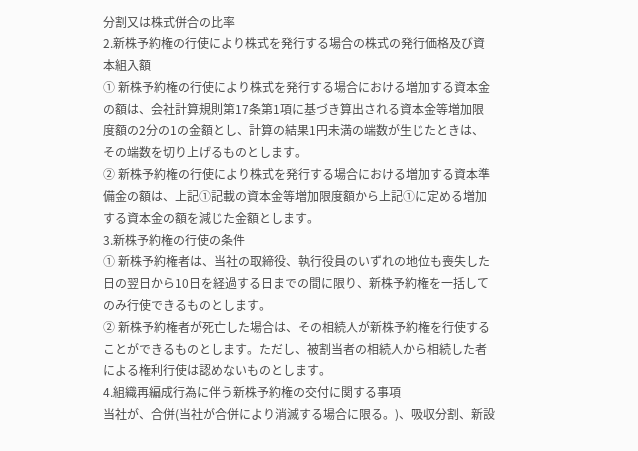分割又は株式併合の比率
2.新株予約権の行使により株式を発行する場合の株式の発行価格及び資本組入額
① 新株予約権の行使により株式を発行する場合における増加する資本金の額は、会社計算規則第17条第1項に基づき算出される資本金等増加限度額の2分の1の金額とし、計算の結果1円未満の端数が生じたときは、その端数を切り上げるものとします。
② 新株予約権の行使により株式を発行する場合における増加する資本準備金の額は、上記①記載の資本金等増加限度額から上記①に定める増加する資本金の額を減じた金額とします。
3.新株予約権の行使の条件
① 新株予約権者は、当社の取締役、執行役員のいずれの地位も喪失した日の翌日から10日を経過する日までの間に限り、新株予約権を一括してのみ行使できるものとします。
② 新株予約権者が死亡した場合は、その相続人が新株予約権を行使することができるものとします。ただし、被割当者の相続人から相続した者による権利行使は認めないものとします。
4.組織再編成行為に伴う新株予約権の交付に関する事項
当社が、合併(当社が合併により消滅する場合に限る。)、吸収分割、新設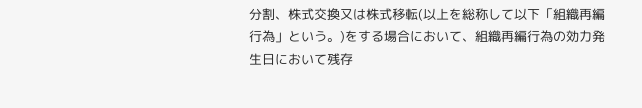分割、株式交換又は株式移転(以上を総称して以下「組織再編行為」という。)をする場合において、組織再編行為の効力発生日において残存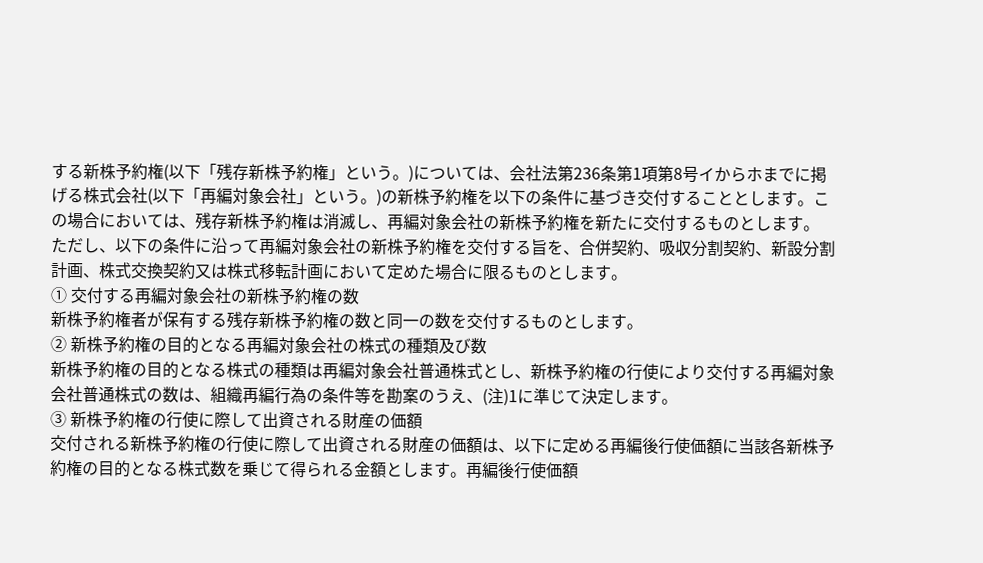する新株予約権(以下「残存新株予約権」という。)については、会社法第236条第1項第8号イからホまでに掲げる株式会社(以下「再編対象会社」という。)の新株予約権を以下の条件に基づき交付することとします。この場合においては、残存新株予約権は消滅し、再編対象会社の新株予約権を新たに交付するものとします。
ただし、以下の条件に沿って再編対象会社の新株予約権を交付する旨を、合併契約、吸収分割契約、新設分割計画、株式交換契約又は株式移転計画において定めた場合に限るものとします。
① 交付する再編対象会社の新株予約権の数
新株予約権者が保有する残存新株予約権の数と同一の数を交付するものとします。
② 新株予約権の目的となる再編対象会社の株式の種類及び数
新株予約権の目的となる株式の種類は再編対象会社普通株式とし、新株予約権の行使により交付する再編対象会社普通株式の数は、組織再編行為の条件等を勘案のうえ、(注)1に準じて決定します。
③ 新株予約権の行使に際して出資される財産の価額
交付される新株予約権の行使に際して出資される財産の価額は、以下に定める再編後行使価額に当該各新株予約権の目的となる株式数を乗じて得られる金額とします。再編後行使価額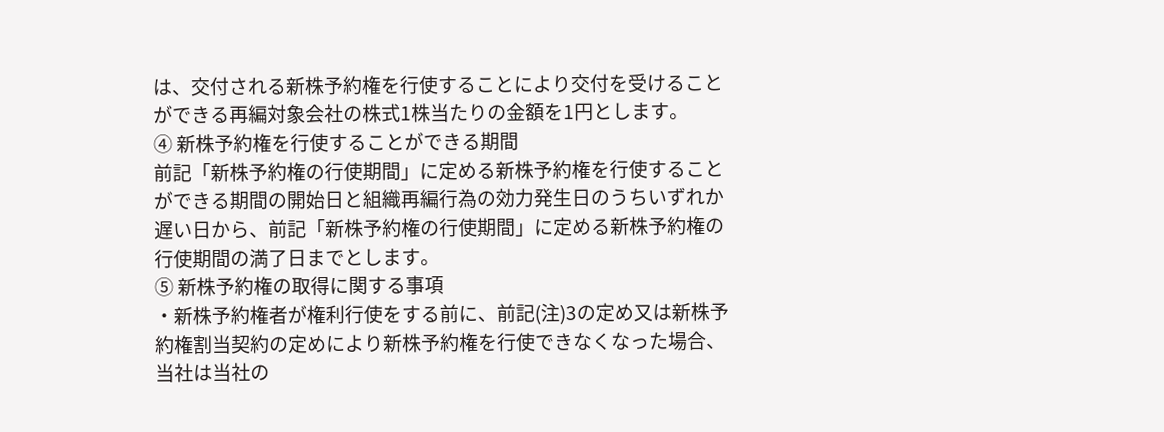は、交付される新株予約権を行使することにより交付を受けることができる再編対象会社の株式1株当たりの金額を1円とします。
④ 新株予約権を行使することができる期間
前記「新株予約権の行使期間」に定める新株予約権を行使することができる期間の開始日と組織再編行為の効力発生日のうちいずれか遅い日から、前記「新株予約権の行使期間」に定める新株予約権の行使期間の満了日までとします。
⑤ 新株予約権の取得に関する事項
・新株予約権者が権利行使をする前に、前記(注)3の定め又は新株予約権割当契約の定めにより新株予約権を行使できなくなった場合、当社は当社の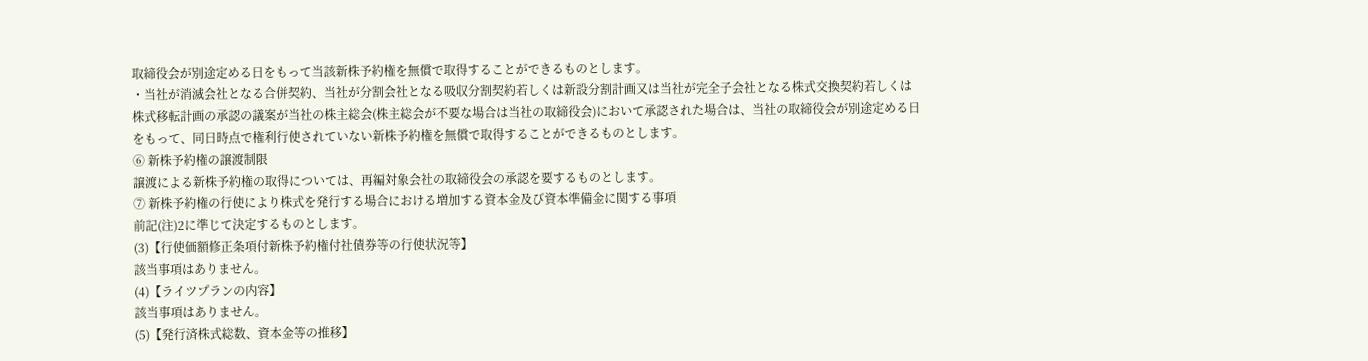取締役会が別途定める日をもって当該新株予約権を無償で取得することができるものとします。
・当社が消滅会社となる合併契約、当社が分割会社となる吸収分割契約若しくは新設分割計画又は当社が完全子会社となる株式交換契約若しくは株式移転計画の承認の議案が当社の株主総会(株主総会が不要な場合は当社の取締役会)において承認された場合は、当社の取締役会が別途定める日をもって、同日時点で権利行使されていない新株予約権を無償で取得することができるものとします。
⑥ 新株予約権の譲渡制限
譲渡による新株予約権の取得については、再編対象会社の取締役会の承認を要するものとします。
⑦ 新株予約権の行使により株式を発行する場合における増加する資本金及び資本準備金に関する事項
前記(注)2に準じて決定するものとします。
(3)【行使価額修正条項付新株予約権付社債券等の行使状況等】
該当事項はありません。
(4)【ライツプランの内容】
該当事項はありません。
(5)【発行済株式総数、資本金等の推移】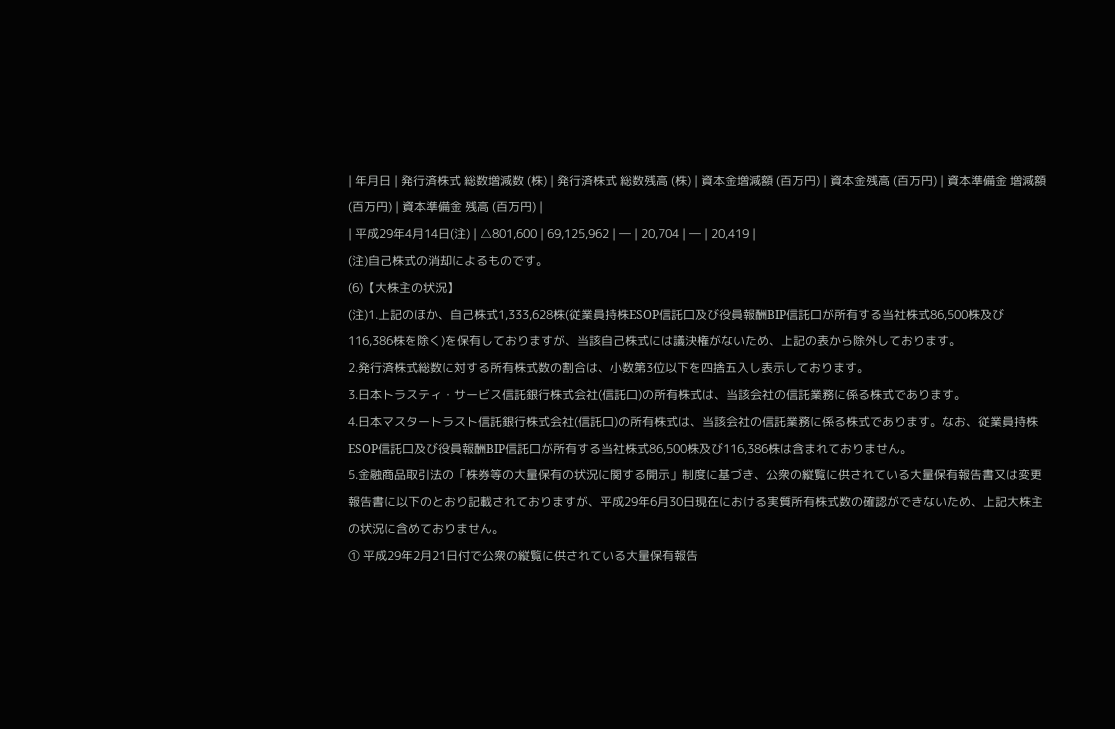| 年月日 | 発行済株式 総数増減数 (株) | 発行済株式 総数残高 (株) | 資本金増減額 (百万円) | 資本金残高 (百万円) | 資本準備金 増減額 (百万円) | 資本準備金 残高 (百万円) |
| 平成29年4月14日(注) | △801,600 | 69,125,962 | ― | 20,704 | ― | 20,419 |
(注)自己株式の消却によるものです。
(6)【大株主の状況】
(注)1.上記のほか、自己株式1,333,628株(従業員持株ESOP信託口及び役員報酬BIP信託口が所有する当社株式86,500株及び116,386株を除く)を保有しておりますが、当該自己株式には議決権がないため、上記の表から除外しております。
2.発行済株式総数に対する所有株式数の割合は、小数第3位以下を四捨五入し表示しております。
3.日本トラスティ・サービス信託銀行株式会社(信託口)の所有株式は、当該会社の信託業務に係る株式であります。
4.日本マスタートラスト信託銀行株式会社(信託口)の所有株式は、当該会社の信託業務に係る株式であります。なお、従業員持株ESOP信託口及び役員報酬BIP信託口が所有する当社株式86,500株及び116,386株は含まれておりません。
5.金融商品取引法の「株券等の大量保有の状況に関する開示」制度に基づき、公衆の縦覧に供されている大量保有報告書又は変更報告書に以下のとおり記載されておりますが、平成29年6月30日現在における実質所有株式数の確認ができないため、上記大株主の状況に含めておりません。
① 平成29年2月21日付で公衆の縦覧に供されている大量保有報告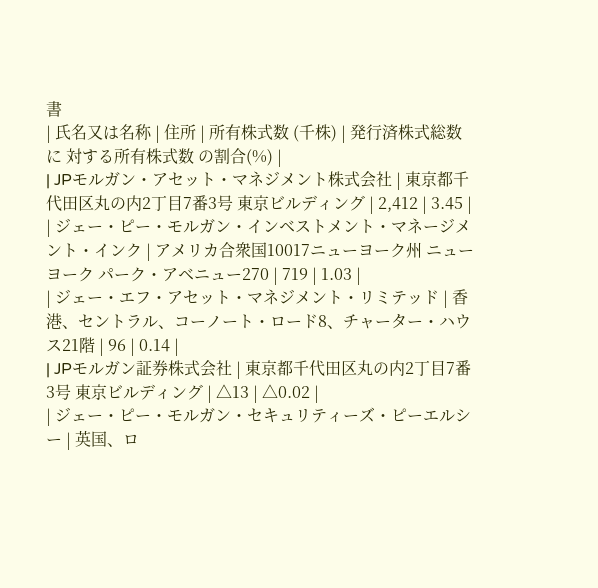書
| 氏名又は名称 | 住所 | 所有株式数 (千株) | 発行済株式総数に 対する所有株式数 の割合(%) |
| JPモルガン・アセット・マネジメント株式会社 | 東京都千代田区丸の内2丁目7番3号 東京ビルディング | 2,412 | 3.45 |
| ジェー・ピー・モルガン・インベストメント・マネージメント・インク | アメリカ合衆国10017ニューヨーク州 ニューヨーク パーク・アベニュー270 | 719 | 1.03 |
| ジェー・エフ・アセット・マネジメント・リミテッド | 香港、セントラル、コーノート・ロード8、チャーター・ハウス21階 | 96 | 0.14 |
| JPモルガン証券株式会社 | 東京都千代田区丸の内2丁目7番3号 東京ビルディング | △13 | △0.02 |
| ジェー・ピー・モルガン・セキュリティーズ・ピーエルシー | 英国、ロ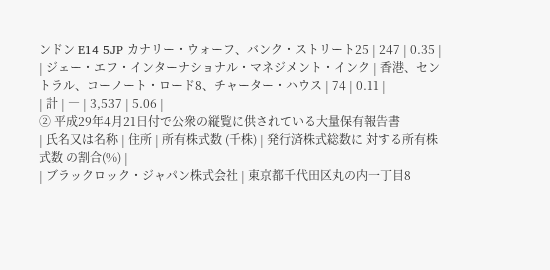ンドン E14 5JP カナリー・ウォーフ、バンク・ストリート25 | 247 | 0.35 |
| ジェー・エフ・インターナショナル・マネジメント・インク | 香港、セントラル、コーノート・ロード8、チャーター・ハウス | 74 | 0.11 |
| 計 | ― | 3,537 | 5.06 |
② 平成29年4月21日付で公衆の縦覧に供されている大量保有報告書
| 氏名又は名称 | 住所 | 所有株式数 (千株) | 発行済株式総数に 対する所有株式数 の割合(%) |
| ブラックロック・ジャパン株式会社 | 東京都千代田区丸の内一丁目8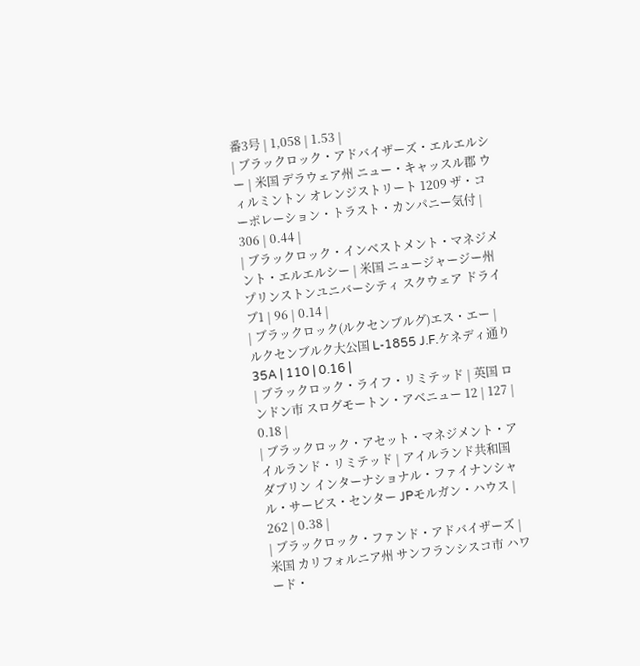番3号 | 1,058 | 1.53 |
| ブラックロック・アドバイザーズ・エルエルシー | 米国 デラウェア州 ニュー・キャッスル郡 ウィルミントン オレンジストリート 1209 ザ・コーポレーション・トラスト・カンパニー気付 | 306 | 0.44 |
| ブラックロック・インベストメント・マネジメント・エルエルシー | 米国 ニュージャージー州 プリンストンユニバーシティ スクウェア ドライブ1 | 96 | 0.14 |
| ブラックロック(ルクセンブルグ)エス・エー | ルクセンブルク大公国 L-1855 J.F.ケネディ通り 35A | 110 | 0.16 |
| ブラックロック・ライフ・リミテッド | 英国 ロンドン市 スログモートン・アベニュー 12 | 127 | 0.18 |
| ブラックロック・アセット・マネジメント・アイルランド・リミテッド | アイルランド共和国 ダブリン インターナショナル・ファイナンシャル・サービス・センター JPモルガン・ハウス | 262 | 0.38 |
| ブラックロック・ファンド・アドバイザーズ | 米国 カリフォルニア州 サンフランシスコ市 ハワード・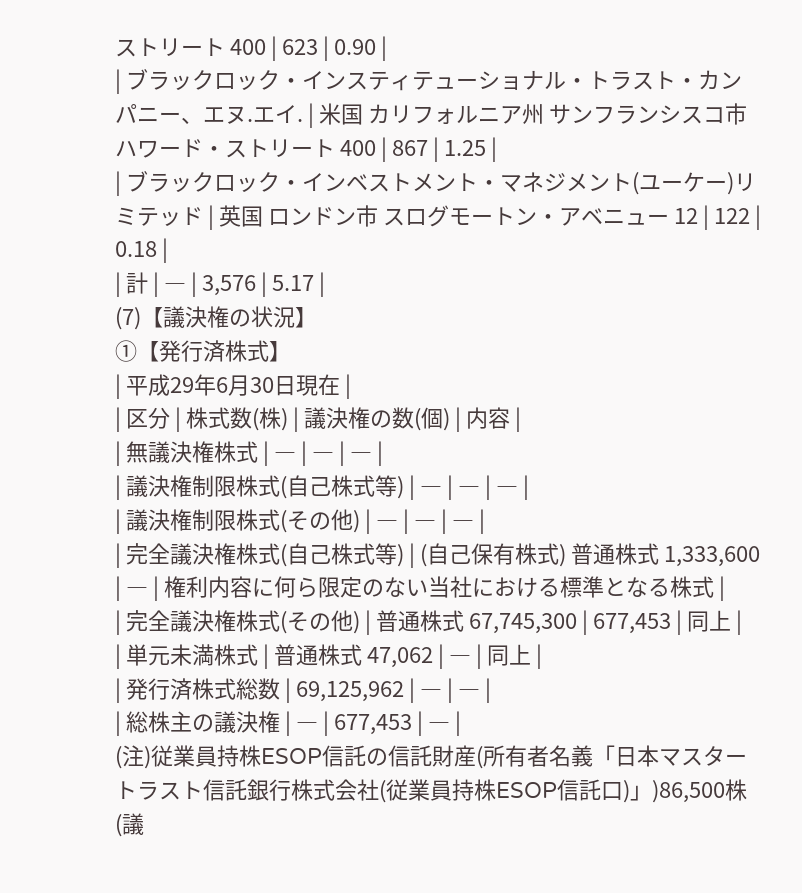ストリート 400 | 623 | 0.90 |
| ブラックロック・インスティテューショナル・トラスト・カンパニー、エヌ.エイ. | 米国 カリフォルニア州 サンフランシスコ市 ハワード・ストリート 400 | 867 | 1.25 |
| ブラックロック・インベストメント・マネジメント(ユーケー)リミテッド | 英国 ロンドン市 スログモートン・アベニュー 12 | 122 | 0.18 |
| 計 | ― | 3,576 | 5.17 |
(7)【議決権の状況】
①【発行済株式】
| 平成29年6月30日現在 |
| 区分 | 株式数(株) | 議決権の数(個) | 内容 |
| 無議決権株式 | ― | ― | ― |
| 議決権制限株式(自己株式等) | ― | ― | ― |
| 議決権制限株式(その他) | ― | ― | ― |
| 完全議決権株式(自己株式等) | (自己保有株式) 普通株式 1,333,600 | ― | 権利内容に何ら限定のない当社における標準となる株式 |
| 完全議決権株式(その他) | 普通株式 67,745,300 | 677,453 | 同上 |
| 単元未満株式 | 普通株式 47,062 | ― | 同上 |
| 発行済株式総数 | 69,125,962 | ― | ― |
| 総株主の議決権 | ― | 677,453 | ― |
(注)従業員持株ESOP信託の信託財産(所有者名義「日本マスタートラスト信託銀行株式会社(従業員持株ESOP信託口)」)86,500株(議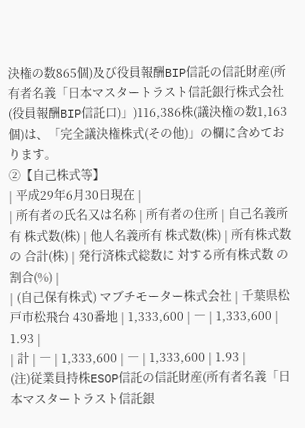決権の数865個)及び役員報酬BIP信託の信託財産(所有者名義「日本マスタートラスト信託銀行株式会社(役員報酬BIP信託口)」)116,386株(議決権の数1,163個)は、「完全議決権株式(その他)」の欄に含めております。
②【自己株式等】
| 平成29年6月30日現在 |
| 所有者の氏名又は名称 | 所有者の住所 | 自己名義所有 株式数(株) | 他人名義所有 株式数(株) | 所有株式数の 合計(株) | 発行済株式総数に 対する所有株式数 の割合(%) |
| (自己保有株式) マブチモーター株式会社 | 千葉県松戸市松飛台 430番地 | 1,333,600 | ― | 1,333,600 | 1.93 |
| 計 | ― | 1,333,600 | ― | 1,333,600 | 1.93 |
(注)従業員持株ESOP信託の信託財産(所有者名義「日本マスタートラスト信託銀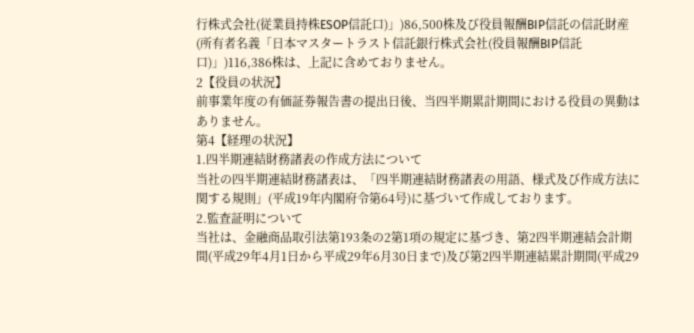行株式会社(従業員持株ESOP信託口)」)86,500株及び役員報酬BIP信託の信託財産(所有者名義「日本マスタートラスト信託銀行株式会社(役員報酬BIP信託口)」)116,386株は、上記に含めておりません。
2【役員の状況】
前事業年度の有価証券報告書の提出日後、当四半期累計期間における役員の異動はありません。
第4【経理の状況】
1.四半期連結財務諸表の作成方法について
当社の四半期連結財務諸表は、「四半期連結財務諸表の用語、様式及び作成方法に関する規則」(平成19年内閣府令第64号)に基づいて作成しております。
2.監査証明について
当社は、金融商品取引法第193条の2第1項の規定に基づき、第2四半期連結会計期間(平成29年4月1日から平成29年6月30日まで)及び第2四半期連結累計期間(平成29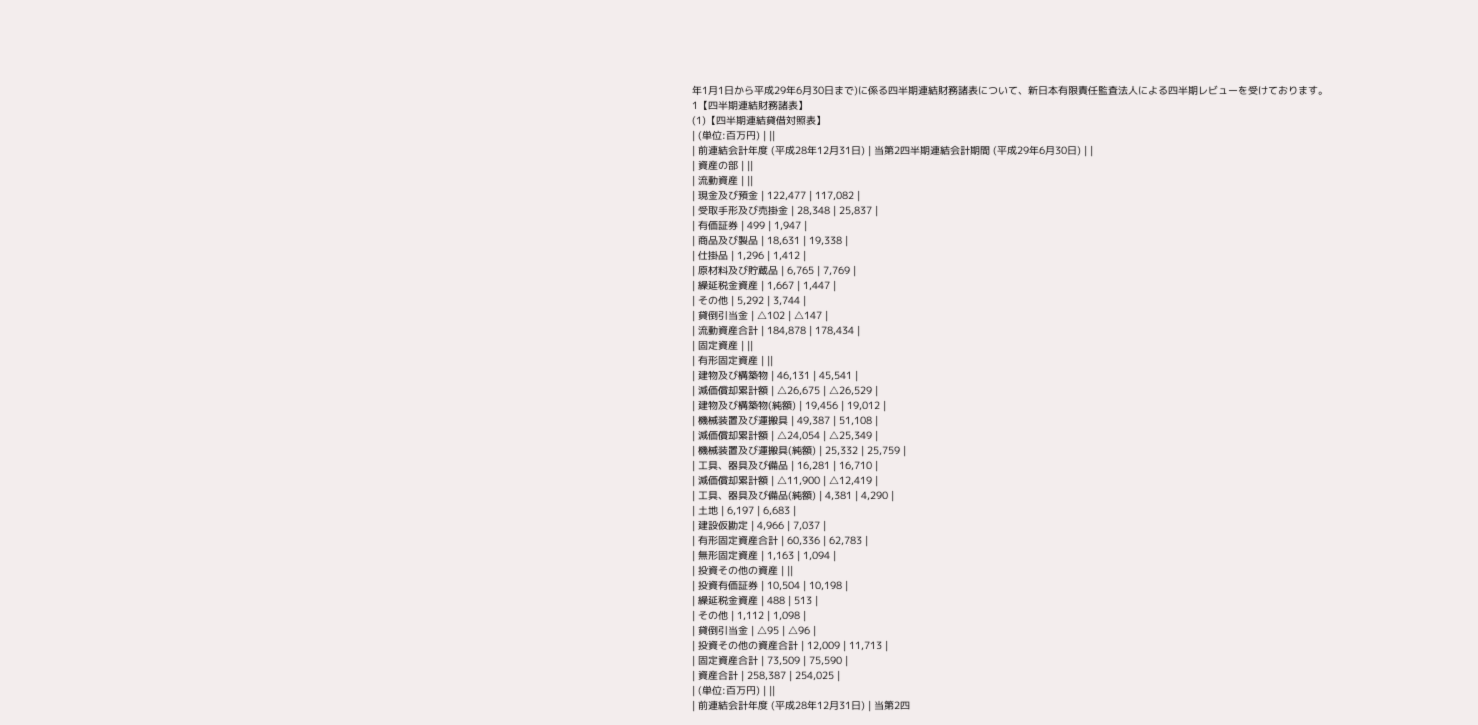年1月1日から平成29年6月30日まで)に係る四半期連結財務諸表について、新日本有限責任監査法人による四半期レビューを受けております。
1【四半期連結財務諸表】
(1)【四半期連結貸借対照表】
| (単位:百万円) | ||
| 前連結会計年度 (平成28年12月31日) | 当第2四半期連結会計期間 (平成29年6月30日) | |
| 資産の部 | ||
| 流動資産 | ||
| 現金及び預金 | 122,477 | 117,082 |
| 受取手形及び売掛金 | 28,348 | 25,837 |
| 有価証券 | 499 | 1,947 |
| 商品及び製品 | 18,631 | 19,338 |
| 仕掛品 | 1,296 | 1,412 |
| 原材料及び貯蔵品 | 6,765 | 7,769 |
| 繰延税金資産 | 1,667 | 1,447 |
| その他 | 5,292 | 3,744 |
| 貸倒引当金 | △102 | △147 |
| 流動資産合計 | 184,878 | 178,434 |
| 固定資産 | ||
| 有形固定資産 | ||
| 建物及び構築物 | 46,131 | 45,541 |
| 減価償却累計額 | △26,675 | △26,529 |
| 建物及び構築物(純額) | 19,456 | 19,012 |
| 機械装置及び運搬具 | 49,387 | 51,108 |
| 減価償却累計額 | △24,054 | △25,349 |
| 機械装置及び運搬具(純額) | 25,332 | 25,759 |
| 工具、器具及び備品 | 16,281 | 16,710 |
| 減価償却累計額 | △11,900 | △12,419 |
| 工具、器具及び備品(純額) | 4,381 | 4,290 |
| 土地 | 6,197 | 6,683 |
| 建設仮勘定 | 4,966 | 7,037 |
| 有形固定資産合計 | 60,336 | 62,783 |
| 無形固定資産 | 1,163 | 1,094 |
| 投資その他の資産 | ||
| 投資有価証券 | 10,504 | 10,198 |
| 繰延税金資産 | 488 | 513 |
| その他 | 1,112 | 1,098 |
| 貸倒引当金 | △95 | △96 |
| 投資その他の資産合計 | 12,009 | 11,713 |
| 固定資産合計 | 73,509 | 75,590 |
| 資産合計 | 258,387 | 254,025 |
| (単位:百万円) | ||
| 前連結会計年度 (平成28年12月31日) | 当第2四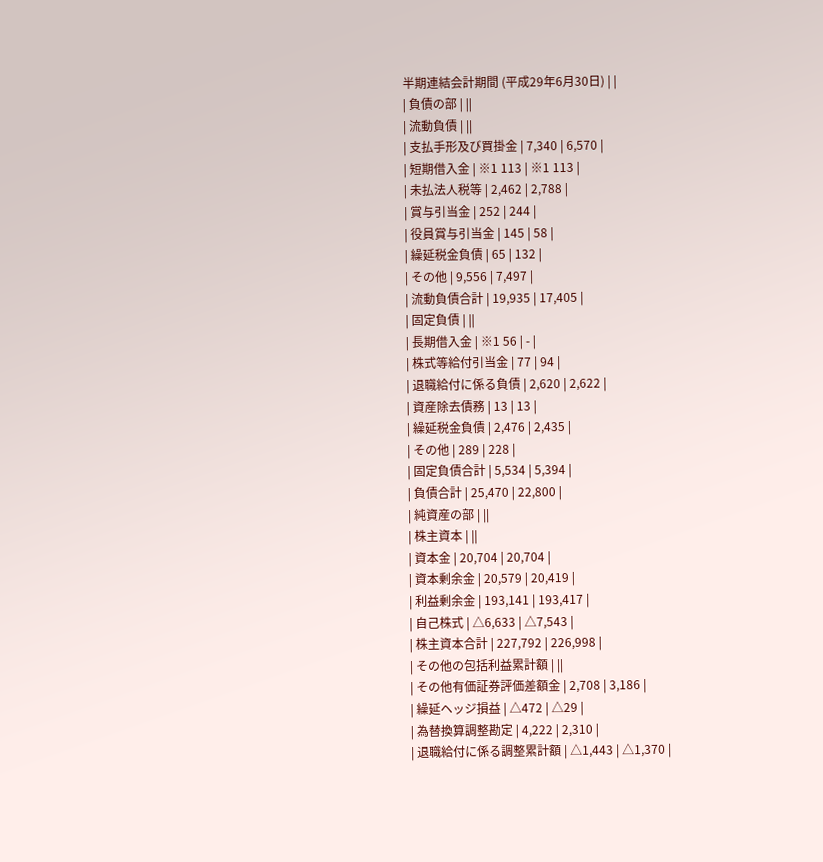半期連結会計期間 (平成29年6月30日) | |
| 負債の部 | ||
| 流動負債 | ||
| 支払手形及び買掛金 | 7,340 | 6,570 |
| 短期借入金 | ※1 113 | ※1 113 |
| 未払法人税等 | 2,462 | 2,788 |
| 賞与引当金 | 252 | 244 |
| 役員賞与引当金 | 145 | 58 |
| 繰延税金負債 | 65 | 132 |
| その他 | 9,556 | 7,497 |
| 流動負債合計 | 19,935 | 17,405 |
| 固定負債 | ||
| 長期借入金 | ※1 56 | - |
| 株式等給付引当金 | 77 | 94 |
| 退職給付に係る負債 | 2,620 | 2,622 |
| 資産除去債務 | 13 | 13 |
| 繰延税金負債 | 2,476 | 2,435 |
| その他 | 289 | 228 |
| 固定負債合計 | 5,534 | 5,394 |
| 負債合計 | 25,470 | 22,800 |
| 純資産の部 | ||
| 株主資本 | ||
| 資本金 | 20,704 | 20,704 |
| 資本剰余金 | 20,579 | 20,419 |
| 利益剰余金 | 193,141 | 193,417 |
| 自己株式 | △6,633 | △7,543 |
| 株主資本合計 | 227,792 | 226,998 |
| その他の包括利益累計額 | ||
| その他有価証券評価差額金 | 2,708 | 3,186 |
| 繰延ヘッジ損益 | △472 | △29 |
| 為替換算調整勘定 | 4,222 | 2,310 |
| 退職給付に係る調整累計額 | △1,443 | △1,370 |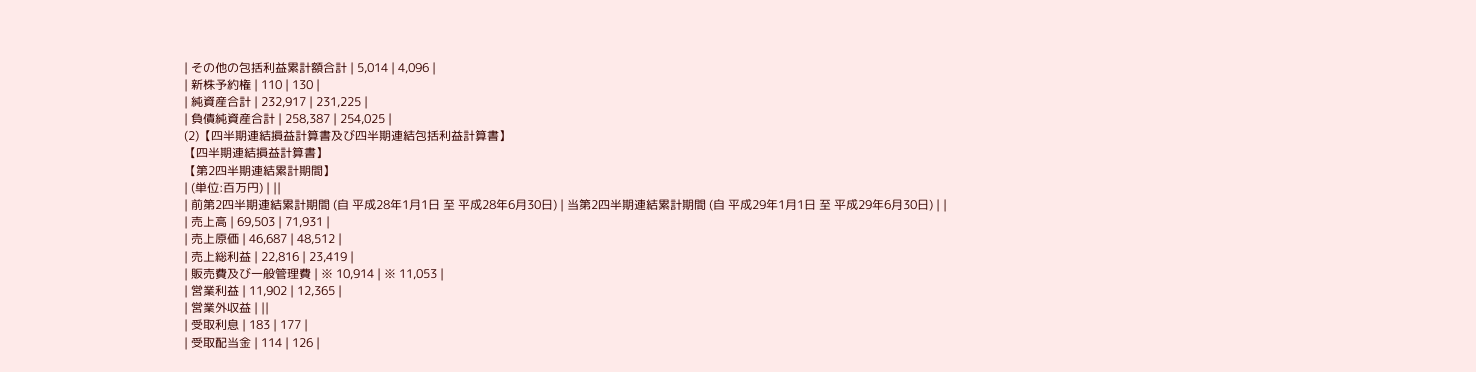| その他の包括利益累計額合計 | 5,014 | 4,096 |
| 新株予約権 | 110 | 130 |
| 純資産合計 | 232,917 | 231,225 |
| 負債純資産合計 | 258,387 | 254,025 |
(2)【四半期連結損益計算書及び四半期連結包括利益計算書】
【四半期連結損益計算書】
【第2四半期連結累計期間】
| (単位:百万円) | ||
| 前第2四半期連結累計期間 (自 平成28年1月1日 至 平成28年6月30日) | 当第2四半期連結累計期間 (自 平成29年1月1日 至 平成29年6月30日) | |
| 売上高 | 69,503 | 71,931 |
| 売上原価 | 46,687 | 48,512 |
| 売上総利益 | 22,816 | 23,419 |
| 販売費及び一般管理費 | ※ 10,914 | ※ 11,053 |
| 営業利益 | 11,902 | 12,365 |
| 営業外収益 | ||
| 受取利息 | 183 | 177 |
| 受取配当金 | 114 | 126 |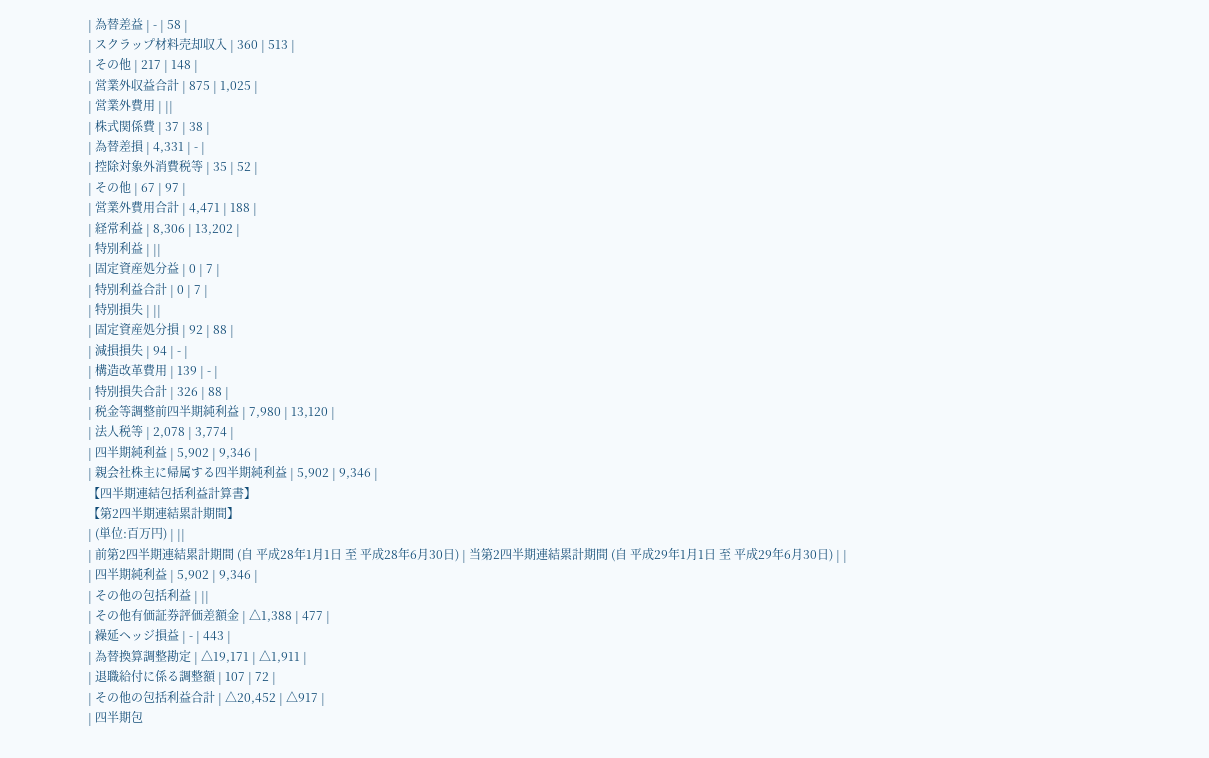| 為替差益 | - | 58 |
| スクラップ材料売却収入 | 360 | 513 |
| その他 | 217 | 148 |
| 営業外収益合計 | 875 | 1,025 |
| 営業外費用 | ||
| 株式関係費 | 37 | 38 |
| 為替差損 | 4,331 | - |
| 控除対象外消費税等 | 35 | 52 |
| その他 | 67 | 97 |
| 営業外費用合計 | 4,471 | 188 |
| 経常利益 | 8,306 | 13,202 |
| 特別利益 | ||
| 固定資産処分益 | 0 | 7 |
| 特別利益合計 | 0 | 7 |
| 特別損失 | ||
| 固定資産処分損 | 92 | 88 |
| 減損損失 | 94 | - |
| 構造改革費用 | 139 | - |
| 特別損失合計 | 326 | 88 |
| 税金等調整前四半期純利益 | 7,980 | 13,120 |
| 法人税等 | 2,078 | 3,774 |
| 四半期純利益 | 5,902 | 9,346 |
| 親会社株主に帰属する四半期純利益 | 5,902 | 9,346 |
【四半期連結包括利益計算書】
【第2四半期連結累計期間】
| (単位:百万円) | ||
| 前第2四半期連結累計期間 (自 平成28年1月1日 至 平成28年6月30日) | 当第2四半期連結累計期間 (自 平成29年1月1日 至 平成29年6月30日) | |
| 四半期純利益 | 5,902 | 9,346 |
| その他の包括利益 | ||
| その他有価証券評価差額金 | △1,388 | 477 |
| 繰延ヘッジ損益 | - | 443 |
| 為替換算調整勘定 | △19,171 | △1,911 |
| 退職給付に係る調整額 | 107 | 72 |
| その他の包括利益合計 | △20,452 | △917 |
| 四半期包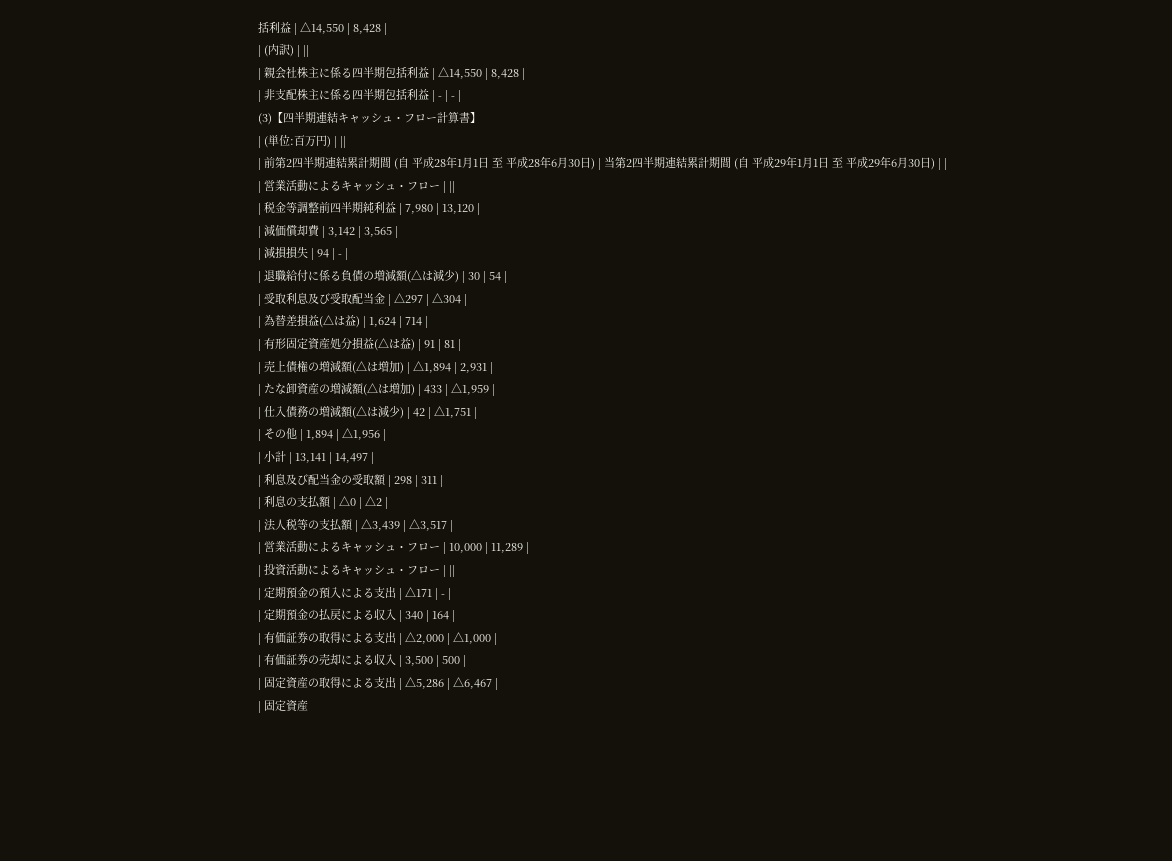括利益 | △14,550 | 8,428 |
| (内訳) | ||
| 親会社株主に係る四半期包括利益 | △14,550 | 8,428 |
| 非支配株主に係る四半期包括利益 | - | - |
(3)【四半期連結キャッシュ・フロー計算書】
| (単位:百万円) | ||
| 前第2四半期連結累計期間 (自 平成28年1月1日 至 平成28年6月30日) | 当第2四半期連結累計期間 (自 平成29年1月1日 至 平成29年6月30日) | |
| 営業活動によるキャッシュ・フロー | ||
| 税金等調整前四半期純利益 | 7,980 | 13,120 |
| 減価償却費 | 3,142 | 3,565 |
| 減損損失 | 94 | - |
| 退職給付に係る負債の増減額(△は減少) | 30 | 54 |
| 受取利息及び受取配当金 | △297 | △304 |
| 為替差損益(△は益) | 1,624 | 714 |
| 有形固定資産処分損益(△は益) | 91 | 81 |
| 売上債権の増減額(△は増加) | △1,894 | 2,931 |
| たな卸資産の増減額(△は増加) | 433 | △1,959 |
| 仕入債務の増減額(△は減少) | 42 | △1,751 |
| その他 | 1,894 | △1,956 |
| 小計 | 13,141 | 14,497 |
| 利息及び配当金の受取額 | 298 | 311 |
| 利息の支払額 | △0 | △2 |
| 法人税等の支払額 | △3,439 | △3,517 |
| 営業活動によるキャッシュ・フロー | 10,000 | 11,289 |
| 投資活動によるキャッシュ・フロー | ||
| 定期預金の預入による支出 | △171 | - |
| 定期預金の払戻による収入 | 340 | 164 |
| 有価証券の取得による支出 | △2,000 | △1,000 |
| 有価証券の売却による収入 | 3,500 | 500 |
| 固定資産の取得による支出 | △5,286 | △6,467 |
| 固定資産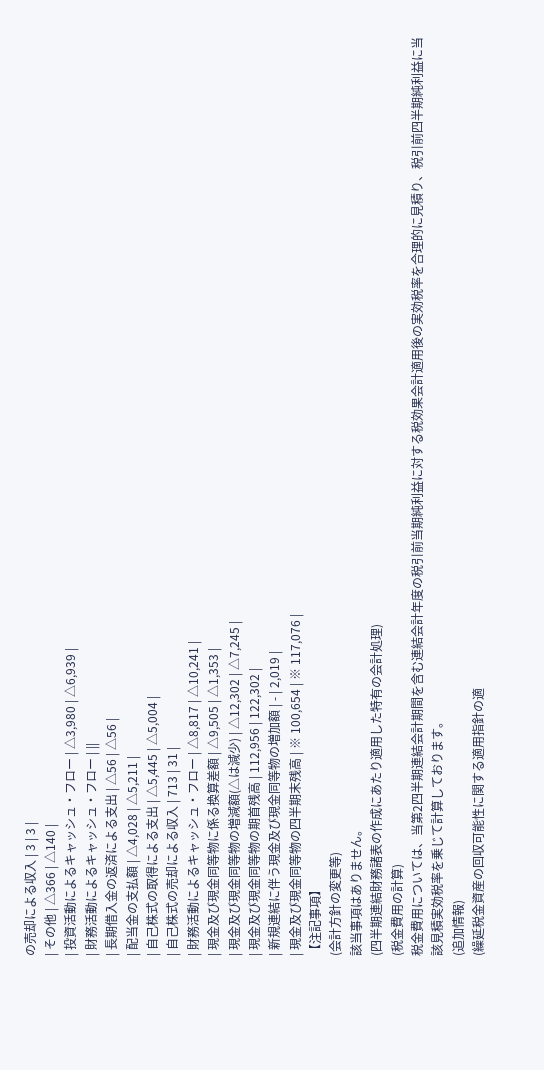の売却による収入 | 3 | 3 |
| その他 | △366 | △140 |
| 投資活動によるキャッシュ・フロー | △3,980 | △6,939 |
| 財務活動によるキャッシュ・フロー | ||
| 長期借入金の返済による支出 | △56 | △56 |
| 配当金の支払額 | △4,028 | △5,211 |
| 自己株式の取得による支出 | △5,445 | △5,004 |
| 自己株式の売却による収入 | 713 | 31 |
| 財務活動によるキャッシュ・フロー | △8,817 | △10,241 |
| 現金及び現金同等物に係る換算差額 | △9,505 | △1,353 |
| 現金及び現金同等物の増減額(△は減少) | △12,302 | △7,245 |
| 現金及び現金同等物の期首残高 | 112,956 | 122,302 |
| 新規連結に伴う現金及び現金同等物の増加額 | - | 2,019 |
| 現金及び現金同等物の四半期末残高 | ※ 100,654 | ※ 117,076 |
【注記事項】
(会計方針の変更等)
該当事項はありません。
(四半期連結財務諸表の作成にあたり適用した特有の会計処理)
(税金費用の計算)
税金費用については、当第2四半期連結会計期間を含む連結会計年度の税引前当期純利益に対する税効果会計適用後の実効税率を合理的に見積り、税引前四半期純利益に当該見積実効税率を乗じて計算しております。
(追加情報)
(繰延税金資産の回収可能性に関する適用指針の適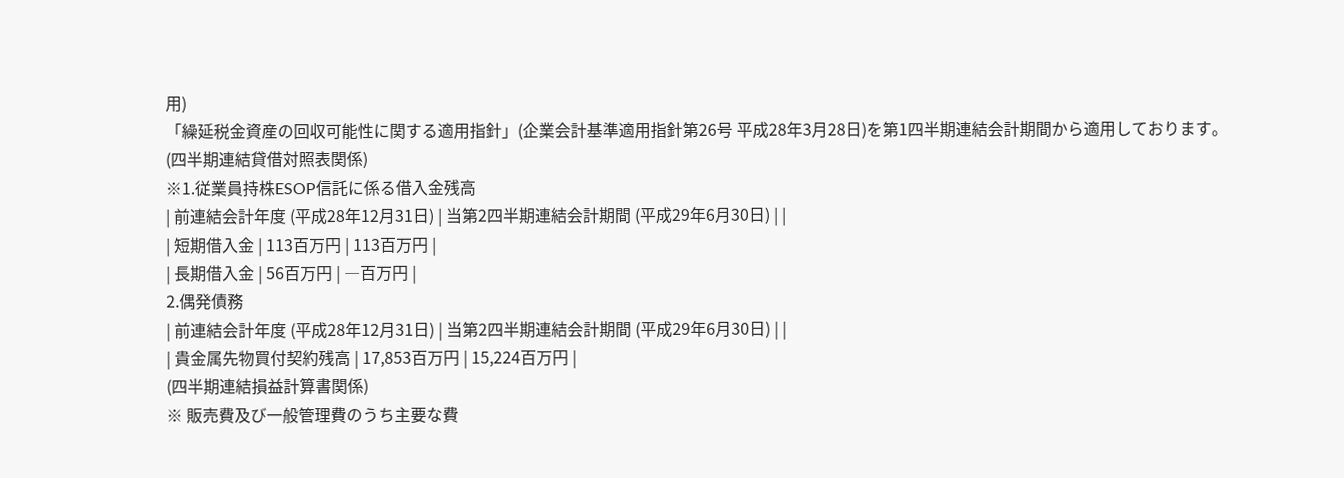用)
「繰延税金資産の回収可能性に関する適用指針」(企業会計基準適用指針第26号 平成28年3月28日)を第1四半期連結会計期間から適用しております。
(四半期連結貸借対照表関係)
※1.従業員持株ESOP信託に係る借入金残高
| 前連結会計年度 (平成28年12月31日) | 当第2四半期連結会計期間 (平成29年6月30日) | |
| 短期借入金 | 113百万円 | 113百万円 |
| 長期借入金 | 56百万円 | ―百万円 |
2.偶発債務
| 前連結会計年度 (平成28年12月31日) | 当第2四半期連結会計期間 (平成29年6月30日) | |
| 貴金属先物買付契約残高 | 17,853百万円 | 15,224百万円 |
(四半期連結損益計算書関係)
※ 販売費及び一般管理費のうち主要な費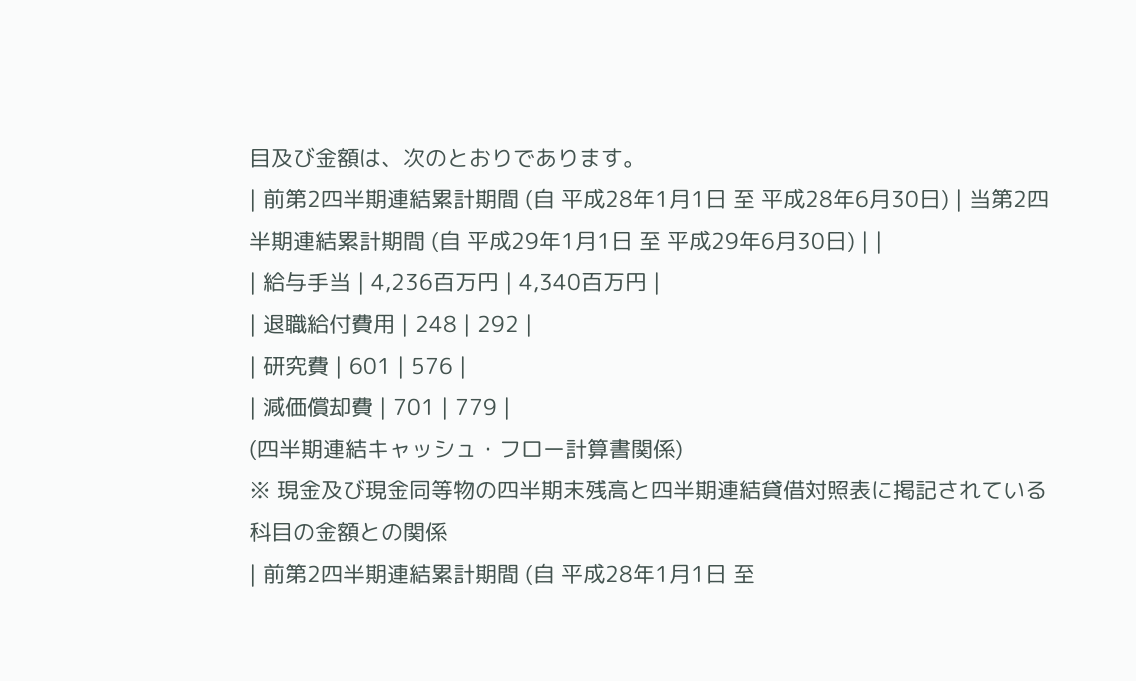目及び金額は、次のとおりであります。
| 前第2四半期連結累計期間 (自 平成28年1月1日 至 平成28年6月30日) | 当第2四半期連結累計期間 (自 平成29年1月1日 至 平成29年6月30日) | |
| 給与手当 | 4,236百万円 | 4,340百万円 |
| 退職給付費用 | 248 | 292 |
| 研究費 | 601 | 576 |
| 減価償却費 | 701 | 779 |
(四半期連結キャッシュ・フロー計算書関係)
※ 現金及び現金同等物の四半期末残高と四半期連結貸借対照表に掲記されている科目の金額との関係
| 前第2四半期連結累計期間 (自 平成28年1月1日 至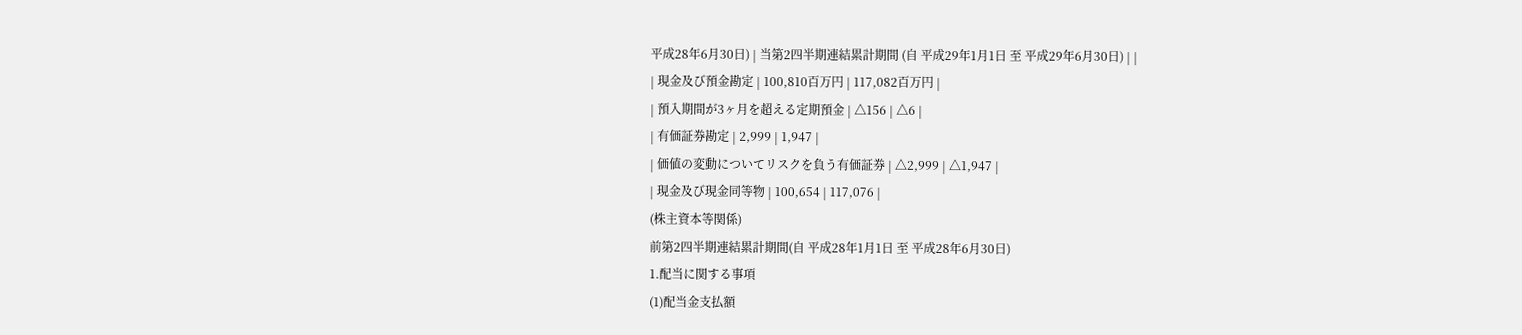平成28年6月30日) | 当第2四半期連結累計期間 (自 平成29年1月1日 至 平成29年6月30日) | |
| 現金及び預金勘定 | 100,810百万円 | 117,082百万円 |
| 預入期間が3ヶ月を超える定期預金 | △156 | △6 |
| 有価証券勘定 | 2,999 | 1,947 |
| 価値の変動についてリスクを負う有価証券 | △2,999 | △1,947 |
| 現金及び現金同等物 | 100,654 | 117,076 |
(株主資本等関係)
前第2四半期連結累計期間(自 平成28年1月1日 至 平成28年6月30日)
1.配当に関する事項
(1)配当金支払額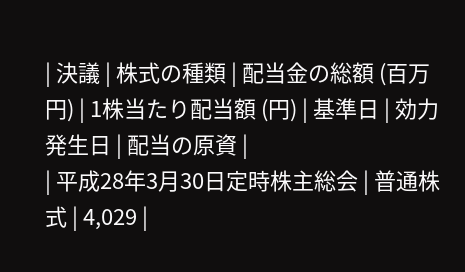| 決議 | 株式の種類 | 配当金の総額 (百万円) | 1株当たり配当額 (円) | 基準日 | 効力発生日 | 配当の原資 |
| 平成28年3月30日定時株主総会 | 普通株式 | 4,029 |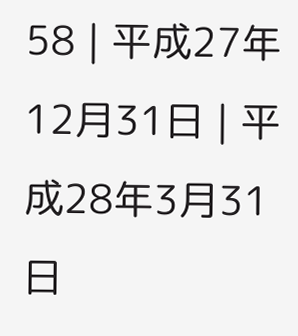58 | 平成27年12月31日 | 平成28年3月31日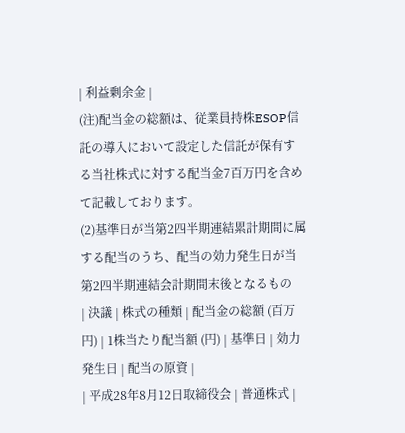| 利益剰余金 |
(注)配当金の総額は、従業員持株ESOP信託の導入において設定した信託が保有する当社株式に対する配当金7百万円を含めて記載しております。
(2)基準日が当第2四半期連結累計期間に属する配当のうち、配当の効力発生日が当第2四半期連結会計期間末後となるもの
| 決議 | 株式の種類 | 配当金の総額 (百万円) | 1株当たり配当額 (円) | 基準日 | 効力発生日 | 配当の原資 |
| 平成28年8月12日取締役会 | 普通株式 |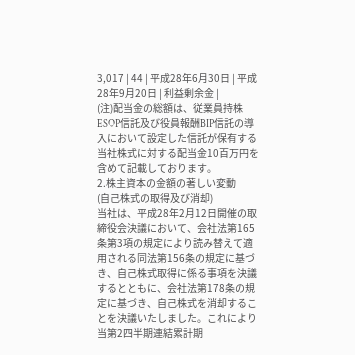3,017 | 44 | 平成28年6月30日 | 平成28年9月20日 | 利益剰余金 |
(注)配当金の総額は、従業員持株ESOP信託及び役員報酬BIP信託の導入において設定した信託が保有する当社株式に対する配当金10百万円を含めて記載しております。
2.株主資本の金額の著しい変動
(自己株式の取得及び消却)
当社は、平成28年2月12日開催の取締役会決議において、会社法第165条第3項の規定により読み替えて適用される同法第156条の規定に基づき、自己株式取得に係る事項を決議するとともに、会社法第178条の規定に基づき、自己株式を消却することを決議いたしました。これにより当第2四半期連結累計期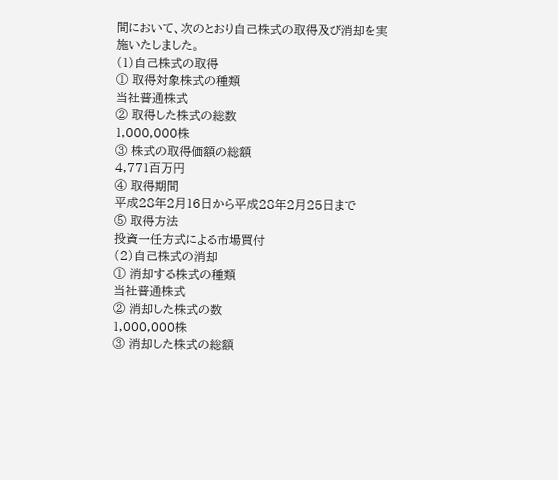間において、次のとおり自己株式の取得及び消却を実施いたしました。
(1)自己株式の取得
① 取得対象株式の種類
当社普通株式
② 取得した株式の総数
1,000,000株
③ 株式の取得価額の総額
4,771百万円
④ 取得期間
平成28年2月16日から平成28年2月25日まで
⑤ 取得方法
投資一任方式による市場買付
(2)自己株式の消却
① 消却する株式の種類
当社普通株式
② 消却した株式の数
1,000,000株
③ 消却した株式の総額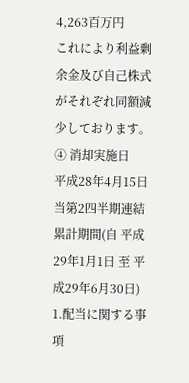4,263百万円
これにより利益剰余金及び自己株式がそれぞれ同額減少しております。
④ 消却実施日
平成28年4月15日
当第2四半期連結累計期間(自 平成29年1月1日 至 平成29年6月30日)
1.配当に関する事項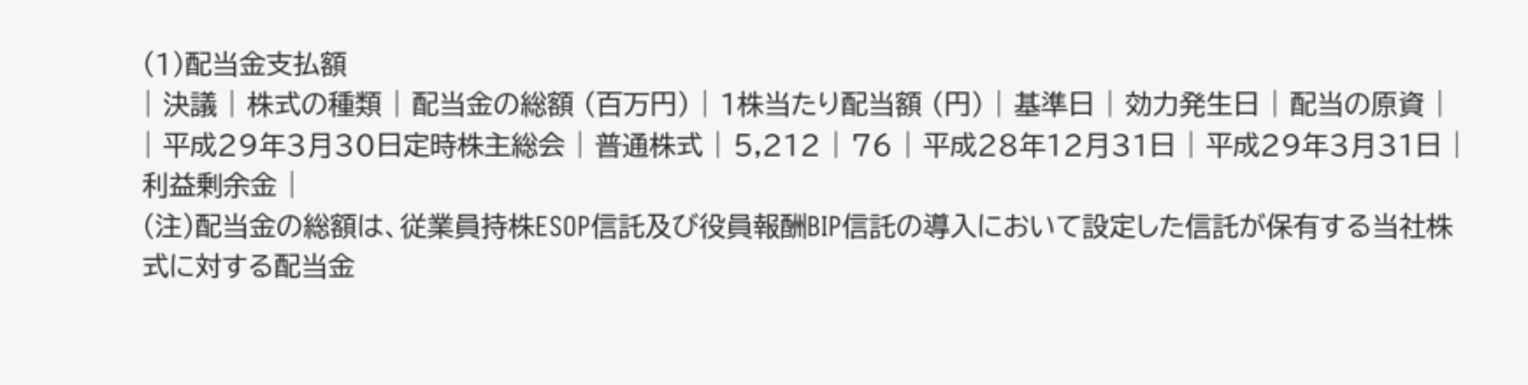(1)配当金支払額
| 決議 | 株式の種類 | 配当金の総額 (百万円) | 1株当たり配当額 (円) | 基準日 | 効力発生日 | 配当の原資 |
| 平成29年3月30日定時株主総会 | 普通株式 | 5,212 | 76 | 平成28年12月31日 | 平成29年3月31日 | 利益剰余金 |
(注)配当金の総額は、従業員持株ESOP信託及び役員報酬BIP信託の導入において設定した信託が保有する当社株式に対する配当金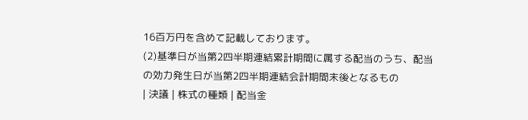16百万円を含めて記載しております。
(2)基準日が当第2四半期連結累計期間に属する配当のうち、配当の効力発生日が当第2四半期連結会計期間末後となるもの
| 決議 | 株式の種類 | 配当金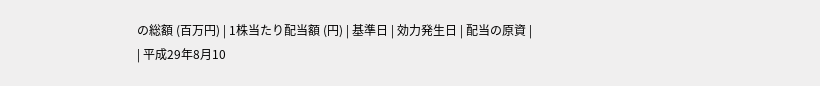の総額 (百万円) | 1株当たり配当額 (円) | 基準日 | 効力発生日 | 配当の原資 |
| 平成29年8月10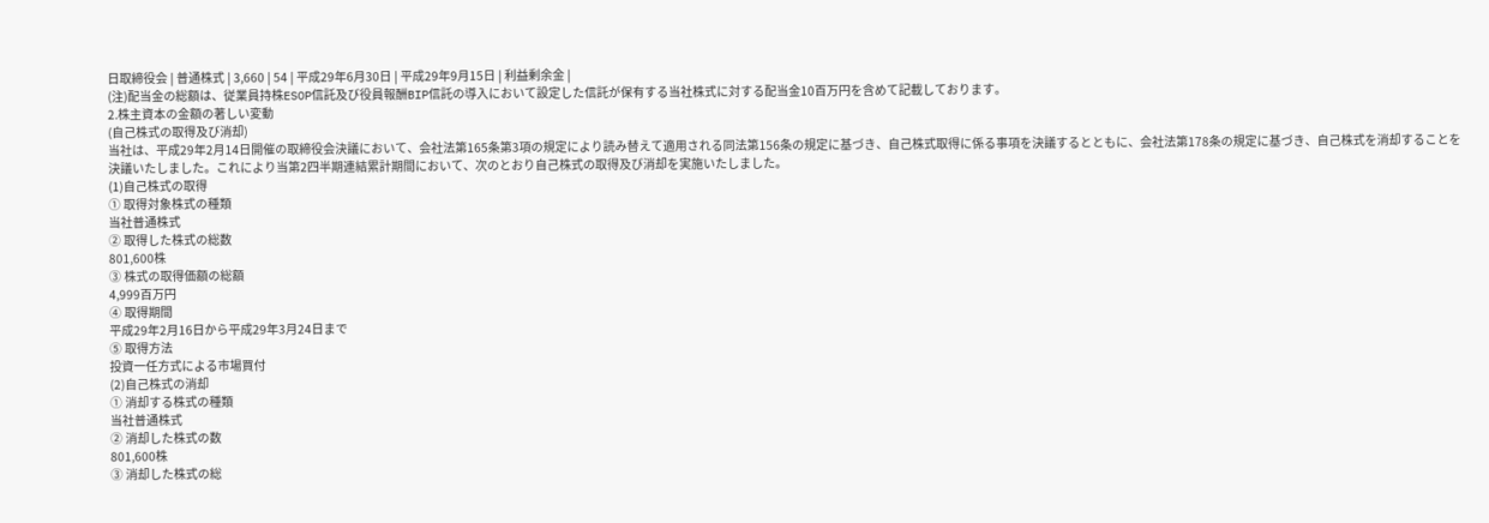日取締役会 | 普通株式 | 3,660 | 54 | 平成29年6月30日 | 平成29年9月15日 | 利益剰余金 |
(注)配当金の総額は、従業員持株ESOP信託及び役員報酬BIP信託の導入において設定した信託が保有する当社株式に対する配当金10百万円を含めて記載しております。
2.株主資本の金額の著しい変動
(自己株式の取得及び消却)
当社は、平成29年2月14日開催の取締役会決議において、会社法第165条第3項の規定により読み替えて適用される同法第156条の規定に基づき、自己株式取得に係る事項を決議するとともに、会社法第178条の規定に基づき、自己株式を消却することを決議いたしました。これにより当第2四半期連結累計期間において、次のとおり自己株式の取得及び消却を実施いたしました。
(1)自己株式の取得
① 取得対象株式の種類
当社普通株式
② 取得した株式の総数
801,600株
③ 株式の取得価額の総額
4,999百万円
④ 取得期間
平成29年2月16日から平成29年3月24日まで
⑤ 取得方法
投資一任方式による市場買付
(2)自己株式の消却
① 消却する株式の種類
当社普通株式
② 消却した株式の数
801,600株
③ 消却した株式の総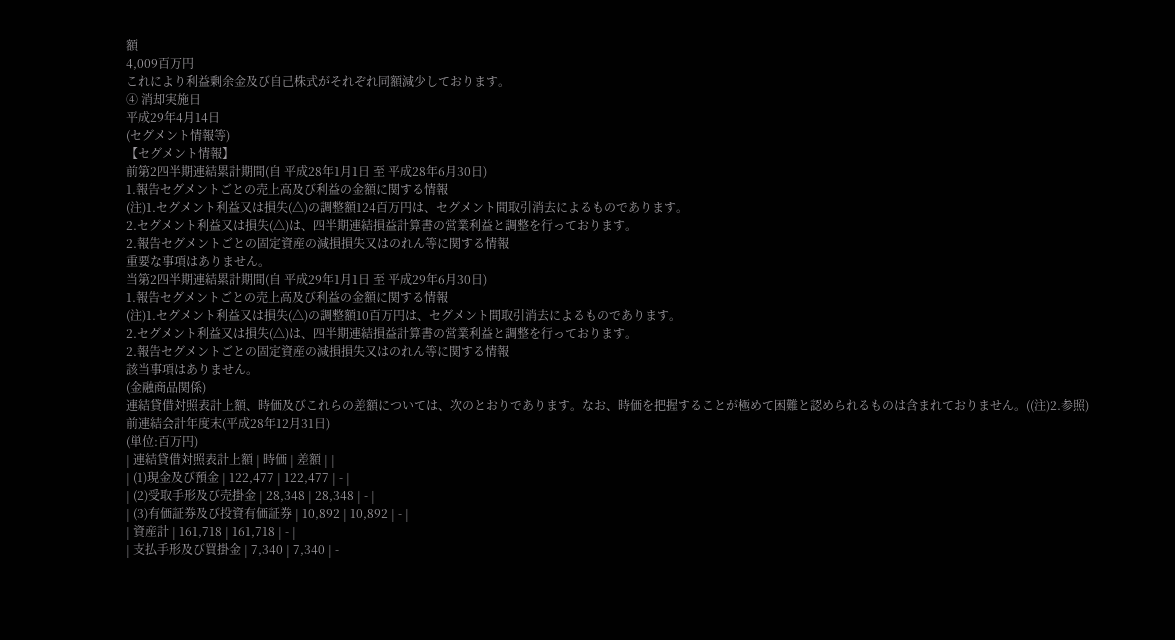額
4,009百万円
これにより利益剰余金及び自己株式がそれぞれ同額減少しております。
④ 消却実施日
平成29年4月14日
(セグメント情報等)
【セグメント情報】
前第2四半期連結累計期間(自 平成28年1月1日 至 平成28年6月30日)
1.報告セグメントごとの売上高及び利益の金額に関する情報
(注)1.セグメント利益又は損失(△)の調整額124百万円は、セグメント間取引消去によるものであります。
2.セグメント利益又は損失(△)は、四半期連結損益計算書の営業利益と調整を行っております。
2.報告セグメントごとの固定資産の減損損失又はのれん等に関する情報
重要な事項はありません。
当第2四半期連結累計期間(自 平成29年1月1日 至 平成29年6月30日)
1.報告セグメントごとの売上高及び利益の金額に関する情報
(注)1.セグメント利益又は損失(△)の調整額10百万円は、セグメント間取引消去によるものであります。
2.セグメント利益又は損失(△)は、四半期連結損益計算書の営業利益と調整を行っております。
2.報告セグメントごとの固定資産の減損損失又はのれん等に関する情報
該当事項はありません。
(金融商品関係)
連結貸借対照表計上額、時価及びこれらの差額については、次のとおりであります。なお、時価を把握することが極めて困難と認められるものは含まれておりません。((注)2.参照)
前連結会計年度末(平成28年12月31日)
(単位:百万円)
| 連結貸借対照表計上額 | 時価 | 差額 | |
| (1)現金及び預金 | 122,477 | 122,477 | - |
| (2)受取手形及び売掛金 | 28,348 | 28,348 | - |
| (3)有価証券及び投資有価証券 | 10,892 | 10,892 | - |
| 資産計 | 161,718 | 161,718 | - |
| 支払手形及び買掛金 | 7,340 | 7,340 | -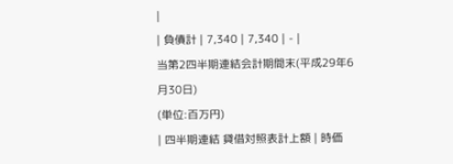|
| 負債計 | 7,340 | 7,340 | - |
当第2四半期連結会計期間末(平成29年6月30日)
(単位:百万円)
| 四半期連結 貸借対照表計上額 | 時価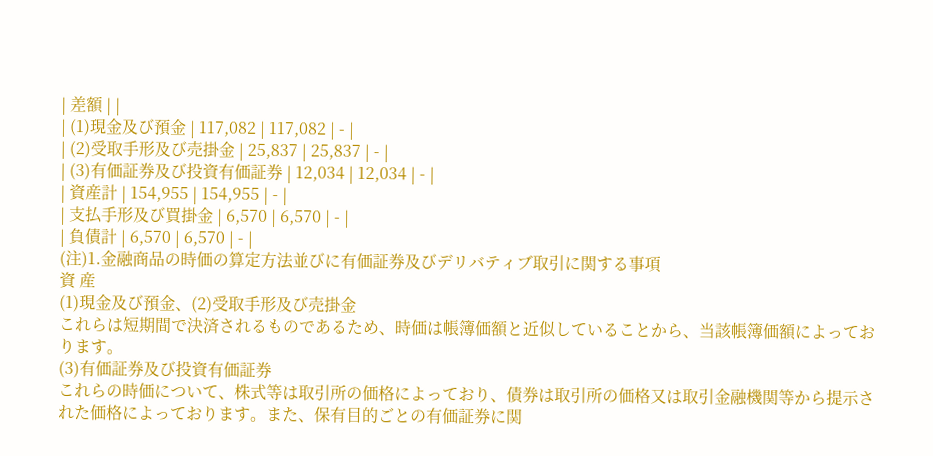| 差額 | |
| (1)現金及び預金 | 117,082 | 117,082 | - |
| (2)受取手形及び売掛金 | 25,837 | 25,837 | - |
| (3)有価証券及び投資有価証券 | 12,034 | 12,034 | - |
| 資産計 | 154,955 | 154,955 | - |
| 支払手形及び買掛金 | 6,570 | 6,570 | - |
| 負債計 | 6,570 | 6,570 | - |
(注)1.金融商品の時価の算定方法並びに有価証券及びデリバティブ取引に関する事項
資 産
(1)現金及び預金、(2)受取手形及び売掛金
これらは短期間で決済されるものであるため、時価は帳簿価額と近似していることから、当該帳簿価額によっております。
(3)有価証券及び投資有価証券
これらの時価について、株式等は取引所の価格によっており、債券は取引所の価格又は取引金融機関等から提示された価格によっております。また、保有目的ごとの有価証券に関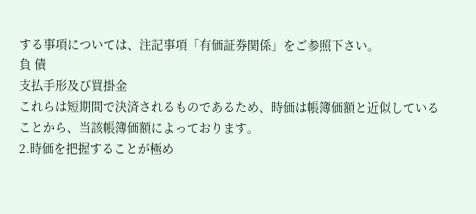する事項については、注記事項「有価証券関係」をご参照下さい。
負 債
支払手形及び買掛金
これらは短期間で決済されるものであるため、時価は帳簿価額と近似していることから、当該帳簿価額によっております。
2.時価を把握することが極め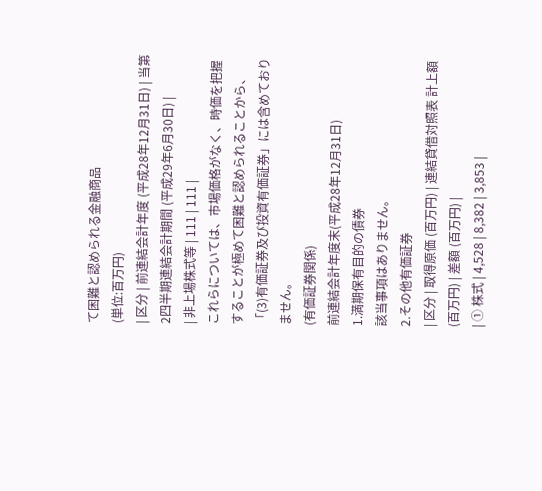て困難と認められる金融商品
(単位:百万円)
| 区分 | 前連結会計年度 (平成28年12月31日) | 当第2四半期連結会計期間 (平成29年6月30日) |
| 非上場株式等 | 111 | 111 |
これらについては、市場価格がなく、時価を把握することが極めて困難と認められることから、「(3)有価証券及び投資有価証券」には含めておりません。
(有価証券関係)
前連結会計年度末(平成28年12月31日)
1.満期保有目的の債券
該当事項はありません。
2.その他有価証券
| 区分 | 取得原価 (百万円) | 連結貸借対照表 計上額(百万円) | 差額 (百万円) |
| ① 株式 | 4,528 | 8,382 | 3,853 |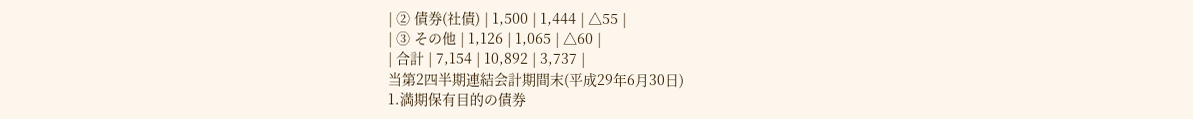| ② 債券(社債) | 1,500 | 1,444 | △55 |
| ③ その他 | 1,126 | 1,065 | △60 |
| 合計 | 7,154 | 10,892 | 3,737 |
当第2四半期連結会計期間末(平成29年6月30日)
1.満期保有目的の債券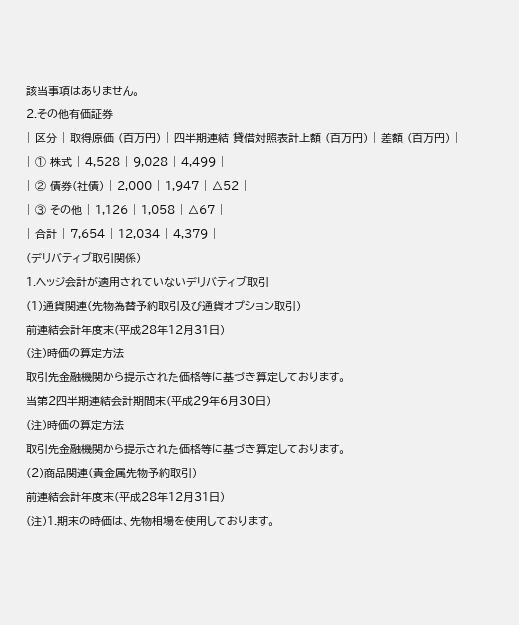該当事項はありません。
2.その他有価証券
| 区分 | 取得原価 (百万円) | 四半期連結 貸借対照表計上額 (百万円) | 差額 (百万円) |
| ① 株式 | 4,528 | 9,028 | 4,499 |
| ② 債券(社債) | 2,000 | 1,947 | △52 |
| ③ その他 | 1,126 | 1,058 | △67 |
| 合計 | 7,654 | 12,034 | 4,379 |
(デリバティブ取引関係)
1.ヘッジ会計が適用されていないデリバティブ取引
(1)通貨関連(先物為替予約取引及び通貨オプション取引)
前連結会計年度末(平成28年12月31日)
(注)時価の算定方法
取引先金融機関から提示された価格等に基づき算定しております。
当第2四半期連結会計期間末(平成29年6月30日)
(注)時価の算定方法
取引先金融機関から提示された価格等に基づき算定しております。
(2)商品関連(貴金属先物予約取引)
前連結会計年度末(平成28年12月31日)
(注)1.期末の時価は、先物相場を使用しております。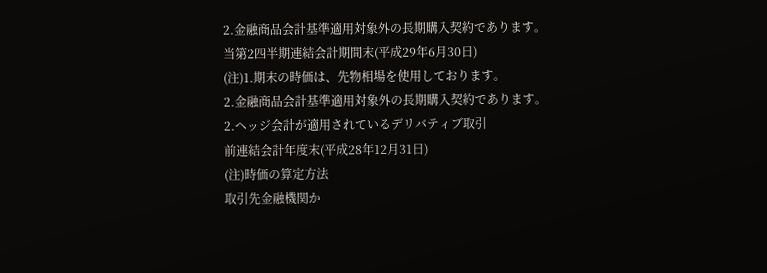2.金融商品会計基準適用対象外の長期購入契約であります。
当第2四半期連結会計期間末(平成29年6月30日)
(注)1.期末の時価は、先物相場を使用しております。
2.金融商品会計基準適用対象外の長期購入契約であります。
2.ヘッジ会計が適用されているデリバティブ取引
前連結会計年度末(平成28年12月31日)
(注)時価の算定方法
取引先金融機関か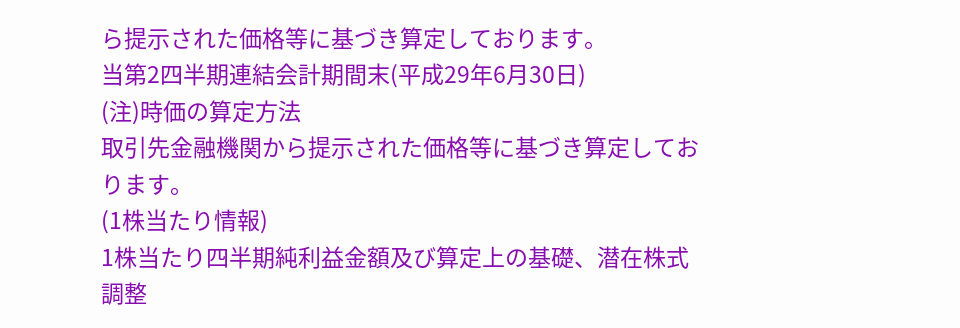ら提示された価格等に基づき算定しております。
当第2四半期連結会計期間末(平成29年6月30日)
(注)時価の算定方法
取引先金融機関から提示された価格等に基づき算定しております。
(1株当たり情報)
1株当たり四半期純利益金額及び算定上の基礎、潜在株式調整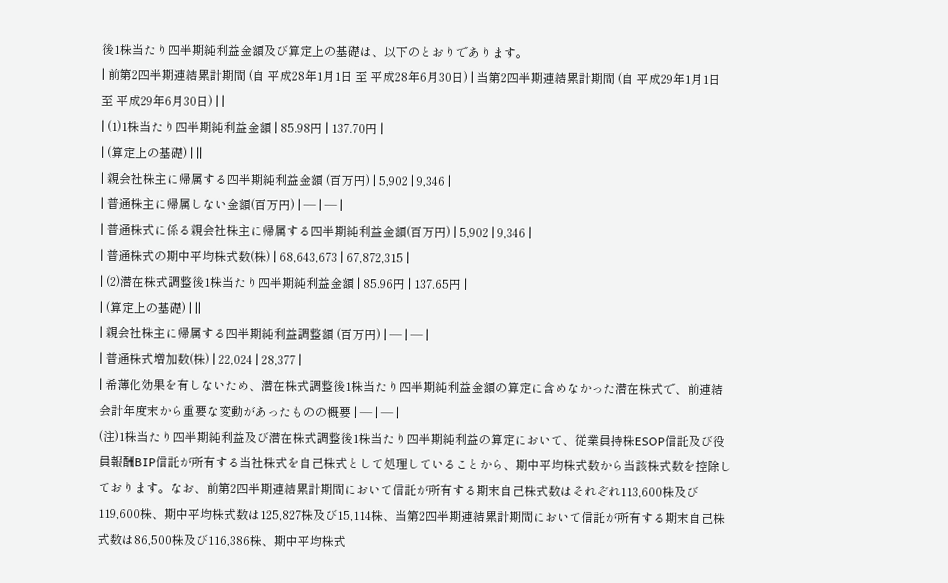後1株当たり四半期純利益金額及び算定上の基礎は、以下のとおりであります。
| 前第2四半期連結累計期間 (自 平成28年1月1日 至 平成28年6月30日) | 当第2四半期連結累計期間 (自 平成29年1月1日 至 平成29年6月30日) | |
| (1)1株当たり四半期純利益金額 | 85.98円 | 137.70円 |
| (算定上の基礎) | ||
| 親会社株主に帰属する四半期純利益金額 (百万円) | 5,902 | 9,346 |
| 普通株主に帰属しない金額(百万円) | ― | ― |
| 普通株式に係る親会社株主に帰属する四半期純利益金額(百万円) | 5,902 | 9,346 |
| 普通株式の期中平均株式数(株) | 68,643,673 | 67,872,315 |
| (2)潜在株式調整後1株当たり四半期純利益金額 | 85.96円 | 137.65円 |
| (算定上の基礎) | ||
| 親会社株主に帰属する四半期純利益調整額 (百万円) | ― | ― |
| 普通株式増加数(株) | 22,024 | 28,377 |
| 希薄化効果を有しないため、潜在株式調整後1株当たり四半期純利益金額の算定に含めなかった潜在株式で、前連結会計年度末から重要な変動があったものの概要 | ― | ― |
(注)1株当たり四半期純利益及び潜在株式調整後1株当たり四半期純利益の算定において、従業員持株ESOP信託及び役員報酬BIP信託が所有する当社株式を自己株式として処理していることから、期中平均株式数から当該株式数を控除しております。なお、前第2四半期連結累計期間において信託が所有する期末自己株式数はそれぞれ113,600株及び119,600株、期中平均株式数は125,827株及び15,114株、当第2四半期連結累計期間において信託が所有する期末自己株式数は86,500株及び116,386株、期中平均株式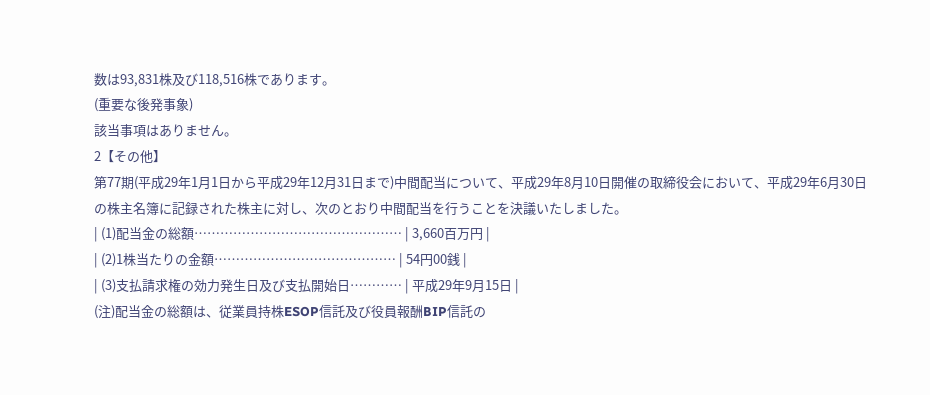数は93,831株及び118,516株であります。
(重要な後発事象)
該当事項はありません。
2【その他】
第77期(平成29年1月1日から平成29年12月31日まで)中間配当について、平成29年8月10日開催の取締役会において、平成29年6月30日の株主名簿に記録された株主に対し、次のとおり中間配当を行うことを決議いたしました。
| (1)配当金の総額………………………………………… | 3,660百万円 |
| (2)1株当たりの金額…………………………………… | 54円00銭 |
| (3)支払請求権の効力発生日及び支払開始日………… | 平成29年9月15日 |
(注)配当金の総額は、従業員持株ESOP信託及び役員報酬BIP信託の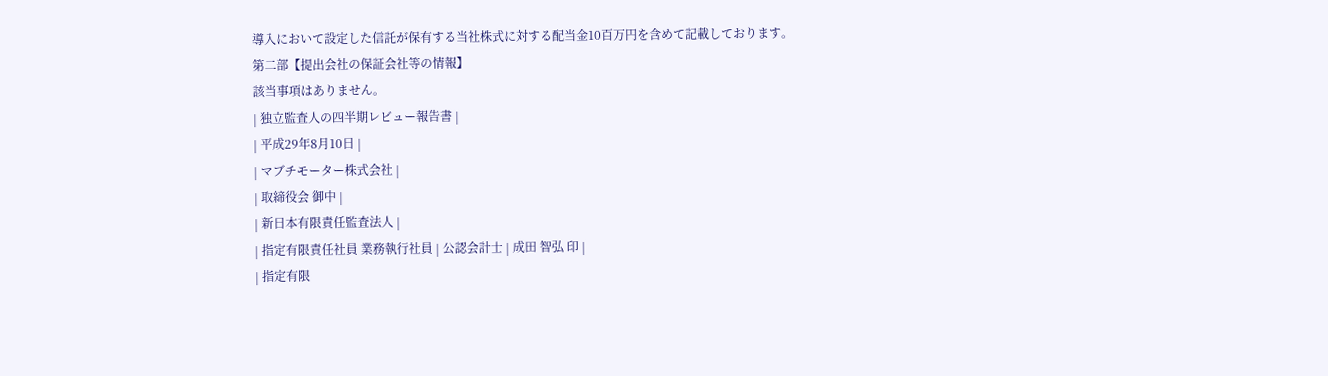導入において設定した信託が保有する当社株式に対する配当金10百万円を含めて記載しております。
第二部【提出会社の保証会社等の情報】
該当事項はありません。
| 独立監査人の四半期レビュー報告書 |
| 平成29年8月10日 |
| マブチモーター株式会社 |
| 取締役会 御中 |
| 新日本有限責任監査法人 |
| 指定有限責任社員 業務執行社員 | 公認会計士 | 成田 智弘 印 |
| 指定有限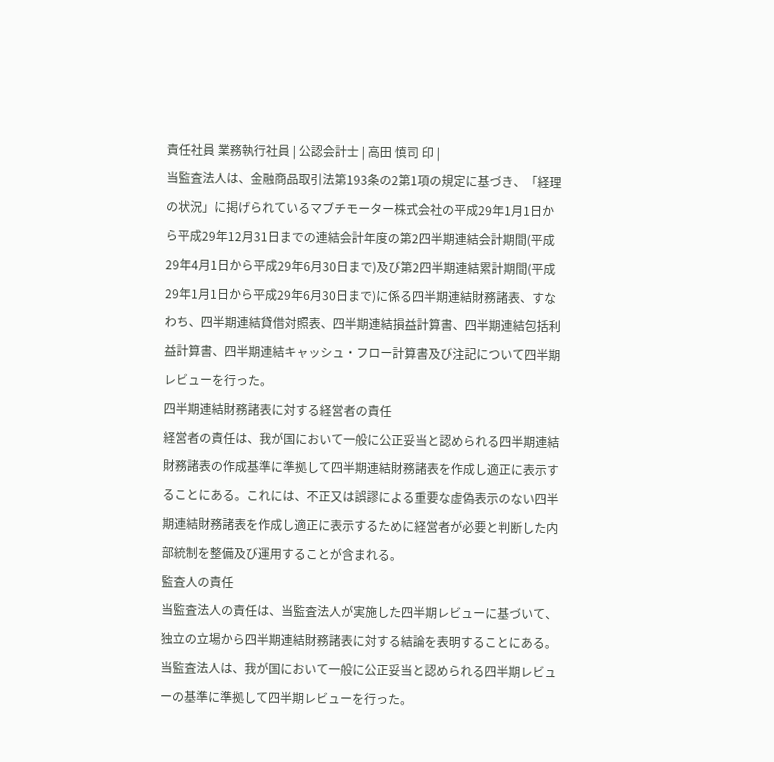責任社員 業務執行社員 | 公認会計士 | 高田 慎司 印 |
当監査法人は、金融商品取引法第193条の2第1項の規定に基づき、「経理の状況」に掲げられているマブチモーター株式会社の平成29年1月1日から平成29年12月31日までの連結会計年度の第2四半期連結会計期間(平成29年4月1日から平成29年6月30日まで)及び第2四半期連結累計期間(平成29年1月1日から平成29年6月30日まで)に係る四半期連結財務諸表、すなわち、四半期連結貸借対照表、四半期連結損益計算書、四半期連結包括利益計算書、四半期連結キャッシュ・フロー計算書及び注記について四半期レビューを行った。
四半期連結財務諸表に対する経営者の責任
経営者の責任は、我が国において一般に公正妥当と認められる四半期連結財務諸表の作成基準に準拠して四半期連結財務諸表を作成し適正に表示することにある。これには、不正又は誤謬による重要な虚偽表示のない四半期連結財務諸表を作成し適正に表示するために経営者が必要と判断した内部統制を整備及び運用することが含まれる。
監査人の責任
当監査法人の責任は、当監査法人が実施した四半期レビューに基づいて、独立の立場から四半期連結財務諸表に対する結論を表明することにある。当監査法人は、我が国において一般に公正妥当と認められる四半期レビューの基準に準拠して四半期レビューを行った。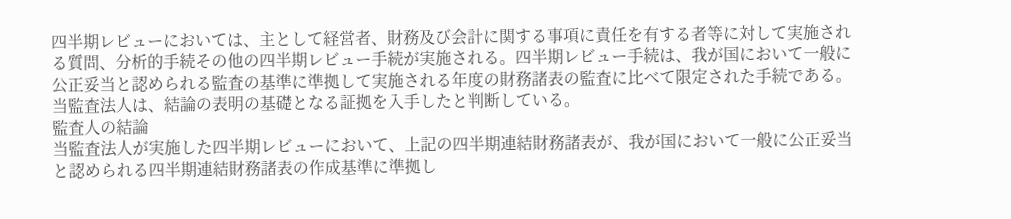四半期レビューにおいては、主として経営者、財務及び会計に関する事項に責任を有する者等に対して実施される質問、分析的手続その他の四半期レビュー手続が実施される。四半期レビュー手続は、我が国において一般に公正妥当と認められる監査の基準に準拠して実施される年度の財務諸表の監査に比べて限定された手続である。
当監査法人は、結論の表明の基礎となる証拠を入手したと判断している。
監査人の結論
当監査法人が実施した四半期レビューにおいて、上記の四半期連結財務諸表が、我が国において一般に公正妥当と認められる四半期連結財務諸表の作成基準に準拠し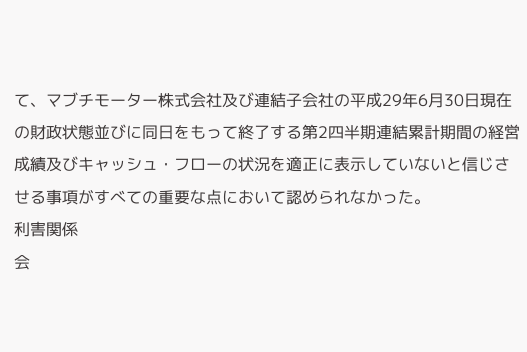て、マブチモーター株式会社及び連結子会社の平成29年6月30日現在の財政状態並びに同日をもって終了する第2四半期連結累計期間の経営成績及びキャッシュ・フローの状況を適正に表示していないと信じさせる事項がすべての重要な点において認められなかった。
利害関係
会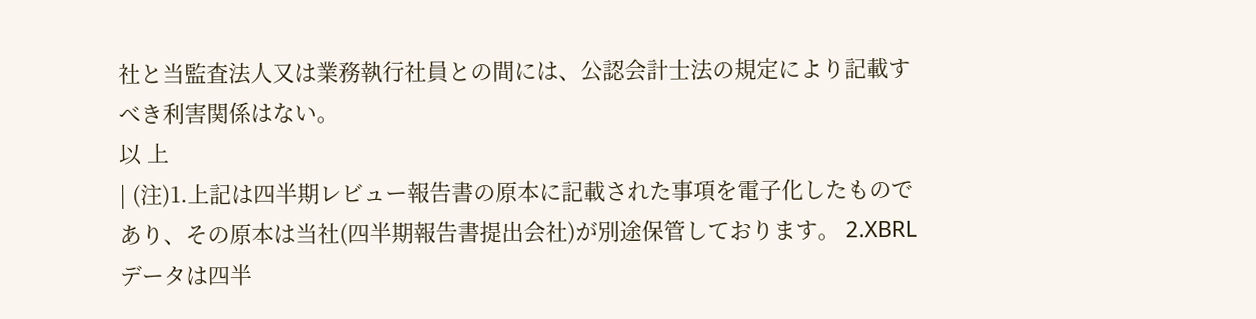社と当監査法人又は業務執行社員との間には、公認会計士法の規定により記載すべき利害関係はない。
以 上
| (注)1.上記は四半期レビュー報告書の原本に記載された事項を電子化したものであり、その原本は当社(四半期報告書提出会社)が別途保管しております。 2.XBRLデータは四半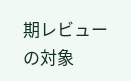期レビューの対象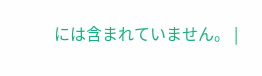には含まれていません。 |